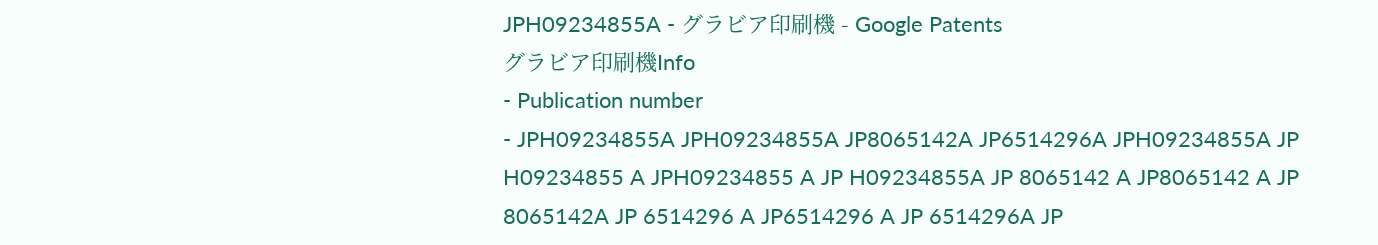JPH09234855A - グラビア印刷機 - Google Patents
グラビア印刷機Info
- Publication number
- JPH09234855A JPH09234855A JP8065142A JP6514296A JPH09234855A JP H09234855 A JPH09234855 A JP H09234855A JP 8065142 A JP8065142 A JP 8065142A JP 6514296 A JP6514296 A JP 6514296A JP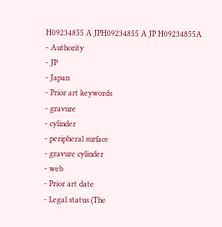H09234855 A JPH09234855 A JP H09234855A
- Authority
- JP
- Japan
- Prior art keywords
- gravure
- cylinder
- peripheral surface
- gravure cylinder
- web
- Prior art date
- Legal status (The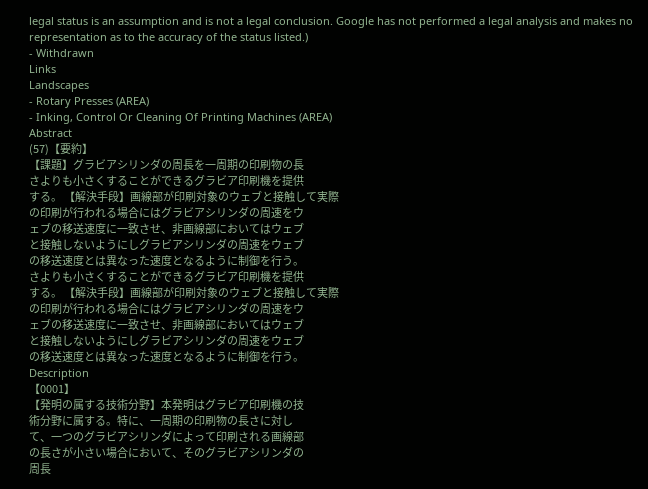legal status is an assumption and is not a legal conclusion. Google has not performed a legal analysis and makes no representation as to the accuracy of the status listed.)
- Withdrawn
Links
Landscapes
- Rotary Presses (AREA)
- Inking, Control Or Cleaning Of Printing Machines (AREA)
Abstract
(57)【要約】
【課題】グラビアシリンダの周長を一周期の印刷物の長
さよりも小さくすることができるグラビア印刷機を提供
する。 【解決手段】画線部が印刷対象のウェブと接触して実際
の印刷が行われる場合にはグラビアシリンダの周速をウ
ェブの移送速度に一致させ、非画線部においてはウェブ
と接触しないようにしグラビアシリンダの周速をウェブ
の移送速度とは異なった速度となるように制御を行う。
さよりも小さくすることができるグラビア印刷機を提供
する。 【解決手段】画線部が印刷対象のウェブと接触して実際
の印刷が行われる場合にはグラビアシリンダの周速をウ
ェブの移送速度に一致させ、非画線部においてはウェブ
と接触しないようにしグラビアシリンダの周速をウェブ
の移送速度とは異なった速度となるように制御を行う。
Description
【0001】
【発明の属する技術分野】本発明はグラビア印刷機の技
術分野に属する。特に、一周期の印刷物の長さに対し
て、一つのグラビアシリンダによって印刷される画線部
の長さが小さい場合において、そのグラビアシリンダの
周長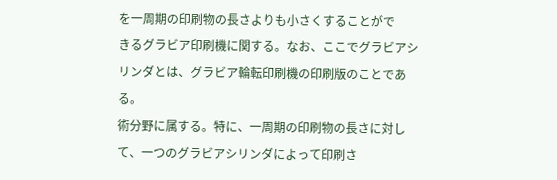を一周期の印刷物の長さよりも小さくすることがで
きるグラビア印刷機に関する。なお、ここでグラビアシ
リンダとは、グラビア輪転印刷機の印刷版のことであ
る。
術分野に属する。特に、一周期の印刷物の長さに対し
て、一つのグラビアシリンダによって印刷さ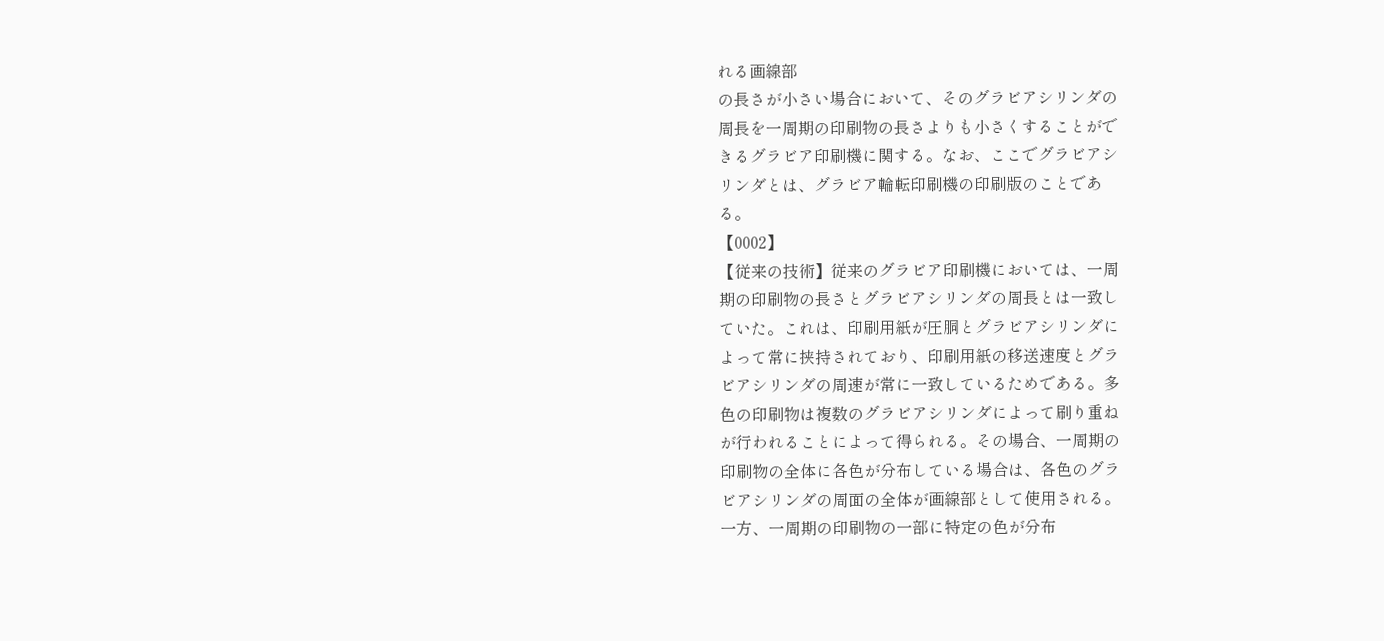れる画線部
の長さが小さい場合において、そのグラビアシリンダの
周長を一周期の印刷物の長さよりも小さくすることがで
きるグラビア印刷機に関する。なお、ここでグラビアシ
リンダとは、グラビア輪転印刷機の印刷版のことであ
る。
【0002】
【従来の技術】従来のグラビア印刷機においては、一周
期の印刷物の長さとグラビアシリンダの周長とは一致し
ていた。これは、印刷用紙が圧胴とグラビアシリンダに
よって常に挟持されており、印刷用紙の移送速度とグラ
ビアシリンダの周速が常に一致しているためである。多
色の印刷物は複数のグラビアシリンダによって刷り重ね
が行われることによって得られる。その場合、一周期の
印刷物の全体に各色が分布している場合は、各色のグラ
ビアシリンダの周面の全体が画線部として使用される。
一方、一周期の印刷物の一部に特定の色が分布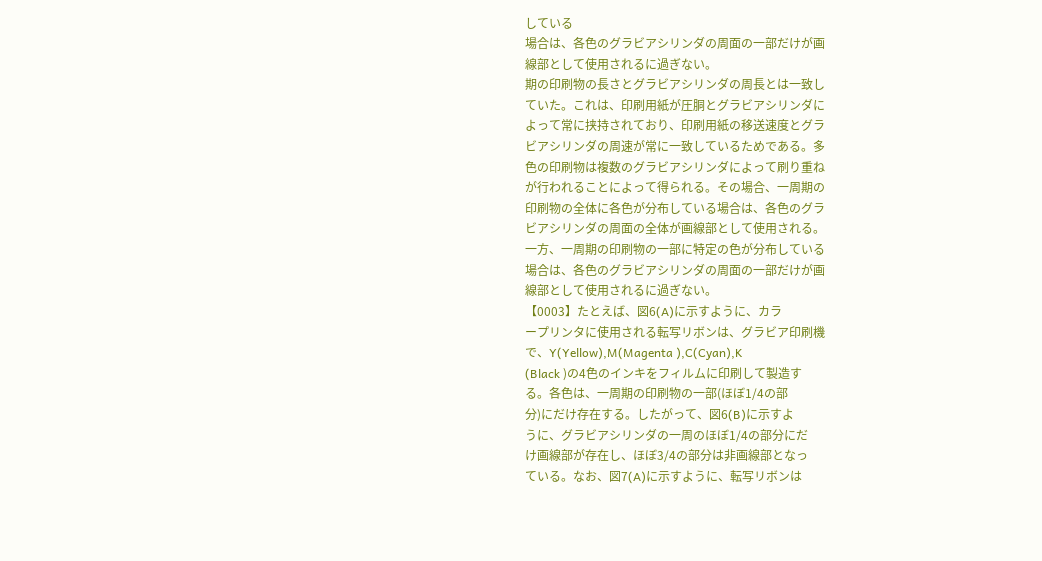している
場合は、各色のグラビアシリンダの周面の一部だけが画
線部として使用されるに過ぎない。
期の印刷物の長さとグラビアシリンダの周長とは一致し
ていた。これは、印刷用紙が圧胴とグラビアシリンダに
よって常に挟持されており、印刷用紙の移送速度とグラ
ビアシリンダの周速が常に一致しているためである。多
色の印刷物は複数のグラビアシリンダによって刷り重ね
が行われることによって得られる。その場合、一周期の
印刷物の全体に各色が分布している場合は、各色のグラ
ビアシリンダの周面の全体が画線部として使用される。
一方、一周期の印刷物の一部に特定の色が分布している
場合は、各色のグラビアシリンダの周面の一部だけが画
線部として使用されるに過ぎない。
【0003】たとえば、図6(A)に示すように、カラ
ープリンタに使用される転写リボンは、グラビア印刷機
で、Y(Yellow),M(Magenta ),C(Cyan),K
(Black )の4色のインキをフィルムに印刷して製造す
る。各色は、一周期の印刷物の一部(ほぼ1/4の部
分)にだけ存在する。したがって、図6(B)に示すよ
うに、グラビアシリンダの一周のほぼ1/4の部分にだ
け画線部が存在し、ほぼ3/4の部分は非画線部となっ
ている。なお、図7(A)に示すように、転写リボンは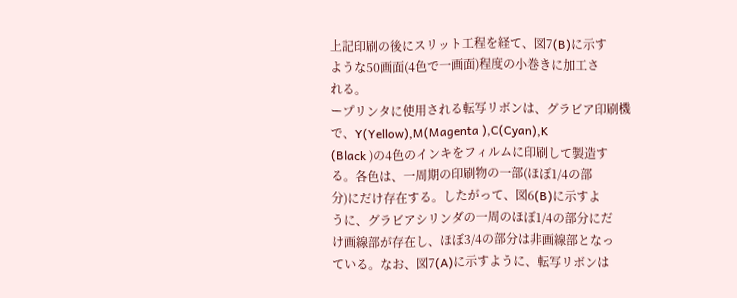上記印刷の後にスリット工程を経て、図7(B)に示す
ような50画面(4色で一画面)程度の小巻きに加工さ
れる。
ープリンタに使用される転写リボンは、グラビア印刷機
で、Y(Yellow),M(Magenta ),C(Cyan),K
(Black )の4色のインキをフィルムに印刷して製造す
る。各色は、一周期の印刷物の一部(ほぼ1/4の部
分)にだけ存在する。したがって、図6(B)に示すよ
うに、グラビアシリンダの一周のほぼ1/4の部分にだ
け画線部が存在し、ほぼ3/4の部分は非画線部となっ
ている。なお、図7(A)に示すように、転写リボンは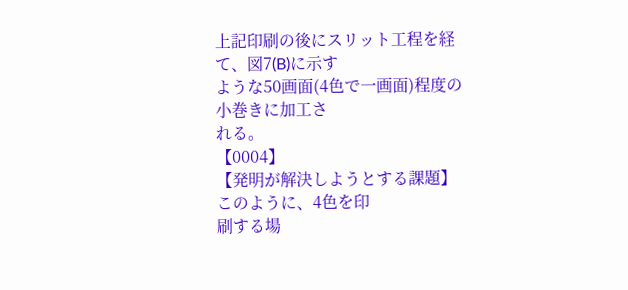上記印刷の後にスリット工程を経て、図7(B)に示す
ような50画面(4色で一画面)程度の小巻きに加工さ
れる。
【0004】
【発明が解決しようとする課題】このように、4色を印
刷する場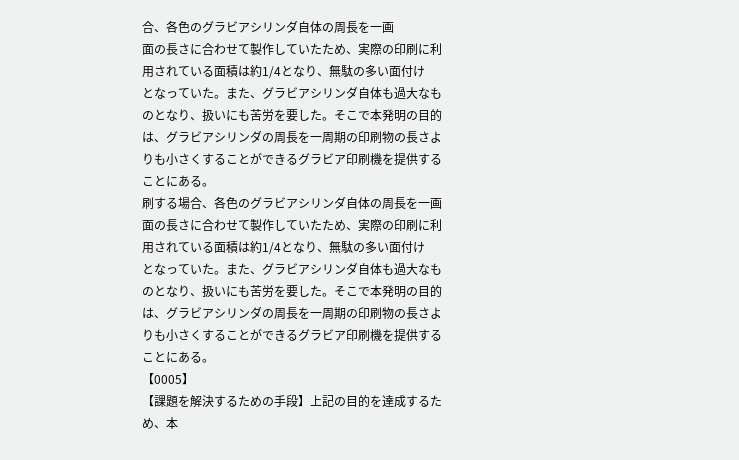合、各色のグラビアシリンダ自体の周長を一画
面の長さに合わせて製作していたため、実際の印刷に利
用されている面積は約1/4となり、無駄の多い面付け
となっていた。また、グラビアシリンダ自体も過大なも
のとなり、扱いにも苦労を要した。そこで本発明の目的
は、グラビアシリンダの周長を一周期の印刷物の長さよ
りも小さくすることができるグラビア印刷機を提供する
ことにある。
刷する場合、各色のグラビアシリンダ自体の周長を一画
面の長さに合わせて製作していたため、実際の印刷に利
用されている面積は約1/4となり、無駄の多い面付け
となっていた。また、グラビアシリンダ自体も過大なも
のとなり、扱いにも苦労を要した。そこで本発明の目的
は、グラビアシリンダの周長を一周期の印刷物の長さよ
りも小さくすることができるグラビア印刷機を提供する
ことにある。
【0005】
【課題を解決するための手段】上記の目的を達成するた
め、本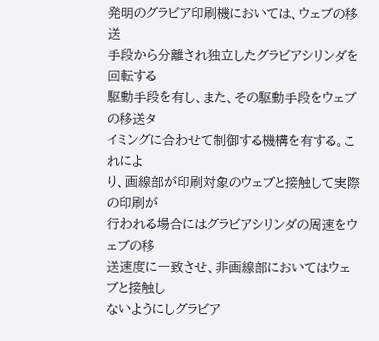発明のグラビア印刷機においては、ウェブの移送
手段から分離され独立したグラビアシリンダを回転する
駆動手段を有し、また、その駆動手段をウェブの移送タ
イミングに合わせて制御する機構を有する。これによ
り、画線部が印刷対象のウェブと接触して実際の印刷が
行われる場合にはグラビアシリンダの周速をウェブの移
送速度に一致させ、非画線部においてはウェブと接触し
ないようにしグラビア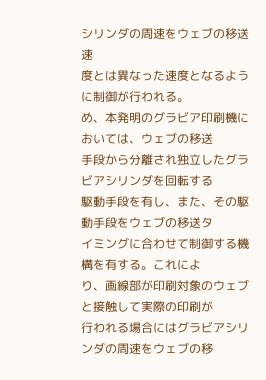シリンダの周速をウェブの移送速
度とは異なった速度となるように制御が行われる。
め、本発明のグラビア印刷機においては、ウェブの移送
手段から分離され独立したグラビアシリンダを回転する
駆動手段を有し、また、その駆動手段をウェブの移送タ
イミングに合わせて制御する機構を有する。これによ
り、画線部が印刷対象のウェブと接触して実際の印刷が
行われる場合にはグラビアシリンダの周速をウェブの移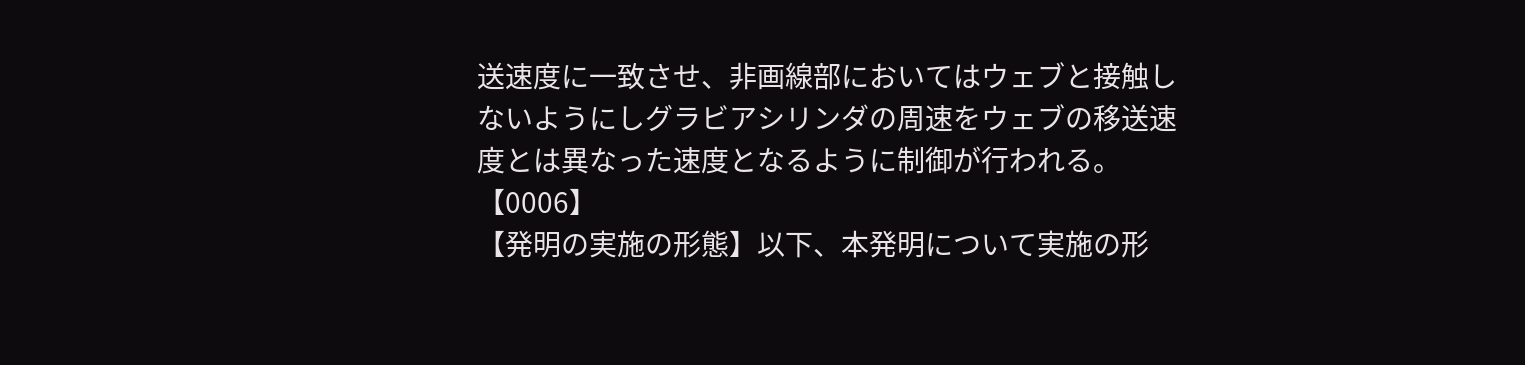送速度に一致させ、非画線部においてはウェブと接触し
ないようにしグラビアシリンダの周速をウェブの移送速
度とは異なった速度となるように制御が行われる。
【0006】
【発明の実施の形態】以下、本発明について実施の形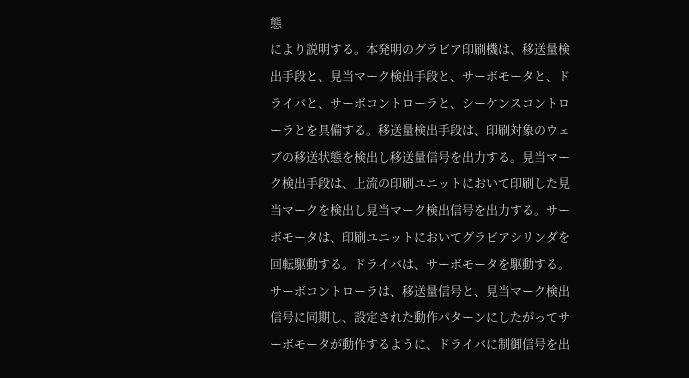態
により説明する。本発明のグラビア印刷機は、移送量検
出手段と、見当マーク検出手段と、サーボモータと、ド
ライバと、サーボコントローラと、シーケンスコントロ
ーラとを具備する。移送量検出手段は、印刷対象のウェ
ブの移送状態を検出し移送量信号を出力する。見当マー
ク検出手段は、上流の印刷ユニットにおいて印刷した見
当マークを検出し見当マーク検出信号を出力する。サー
ボモータは、印刷ユニットにおいてグラビアシリンダを
回転駆動する。ドライバは、サーボモータを駆動する。
サーボコントローラは、移送量信号と、見当マーク検出
信号に同期し、設定された動作パターンにしたがってサ
ーボモータが動作するように、ドライバに制御信号を出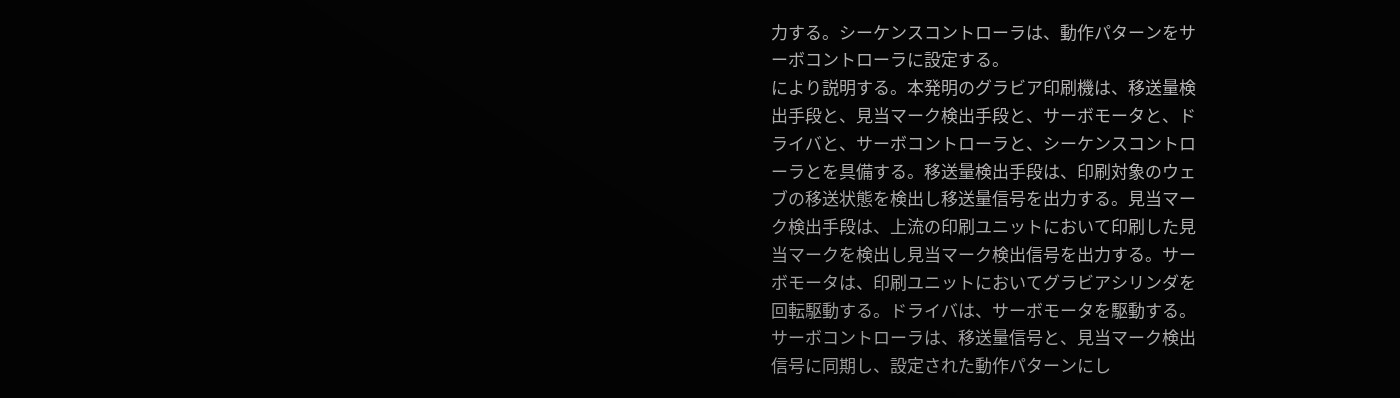力する。シーケンスコントローラは、動作パターンをサ
ーボコントローラに設定する。
により説明する。本発明のグラビア印刷機は、移送量検
出手段と、見当マーク検出手段と、サーボモータと、ド
ライバと、サーボコントローラと、シーケンスコントロ
ーラとを具備する。移送量検出手段は、印刷対象のウェ
ブの移送状態を検出し移送量信号を出力する。見当マー
ク検出手段は、上流の印刷ユニットにおいて印刷した見
当マークを検出し見当マーク検出信号を出力する。サー
ボモータは、印刷ユニットにおいてグラビアシリンダを
回転駆動する。ドライバは、サーボモータを駆動する。
サーボコントローラは、移送量信号と、見当マーク検出
信号に同期し、設定された動作パターンにし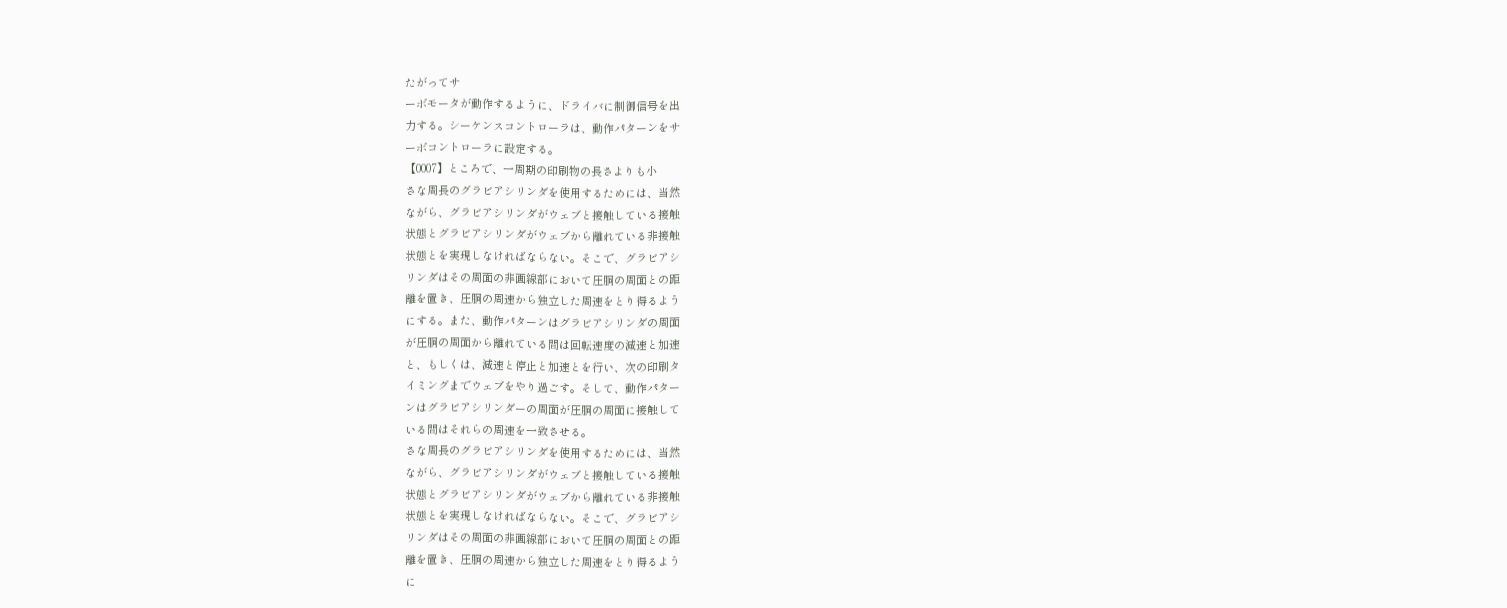たがってサ
ーボモータが動作するように、ドライバに制御信号を出
力する。シーケンスコントローラは、動作パターンをサ
ーボコントローラに設定する。
【0007】ところで、一周期の印刷物の長さよりも小
さな周長のグラビアシリンダを使用するためには、当然
ながら、グラビアシリンダがウェブと接触している接触
状態とグラビアシリンダがウェブから離れている非接触
状態とを実現しなければならない。そこで、グラビアシ
リンダはその周面の非画線部において圧胴の周面との距
離を置き、圧胴の周速から独立した周速をとり得るよう
にする。また、動作パターンはグラビアシリンダの周面
が圧胴の周面から離れている間は回転速度の減速と加速
と、もしくは、減速と停止と加速とを行い、次の印刷タ
イミングまでウェブをやり過ごす。そして、動作パター
ンはグラビアシリンダーの周面が圧胴の周面に接触して
いる間はそれらの周速を一致させる。
さな周長のグラビアシリンダを使用するためには、当然
ながら、グラビアシリンダがウェブと接触している接触
状態とグラビアシリンダがウェブから離れている非接触
状態とを実現しなければならない。そこで、グラビアシ
リンダはその周面の非画線部において圧胴の周面との距
離を置き、圧胴の周速から独立した周速をとり得るよう
に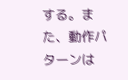する。また、動作パターンは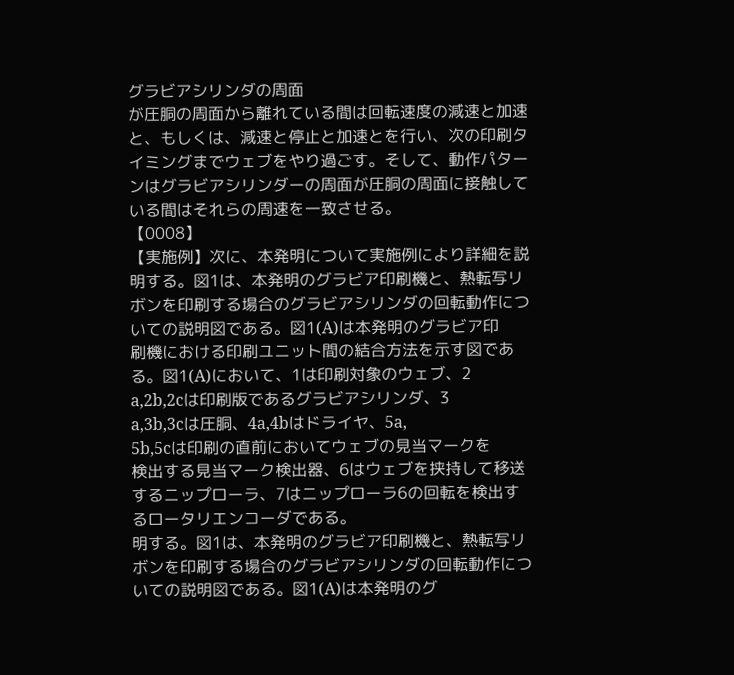グラビアシリンダの周面
が圧胴の周面から離れている間は回転速度の減速と加速
と、もしくは、減速と停止と加速とを行い、次の印刷タ
イミングまでウェブをやり過ごす。そして、動作パター
ンはグラビアシリンダーの周面が圧胴の周面に接触して
いる間はそれらの周速を一致させる。
【0008】
【実施例】次に、本発明について実施例により詳細を説
明する。図1は、本発明のグラビア印刷機と、熱転写リ
ボンを印刷する場合のグラビアシリンダの回転動作につ
いての説明図である。図1(A)は本発明のグラビア印
刷機における印刷ユニット間の結合方法を示す図であ
る。図1(A)において、1は印刷対象のウェブ、2
a,2b,2cは印刷版であるグラビアシリンダ、3
a,3b,3cは圧胴、4a,4bはドライヤ、5a,
5b,5cは印刷の直前においてウェブの見当マークを
検出する見当マーク検出器、6はウェブを挟持して移送
するニップローラ、7はニップローラ6の回転を検出す
るロータリエンコーダである。
明する。図1は、本発明のグラビア印刷機と、熱転写リ
ボンを印刷する場合のグラビアシリンダの回転動作につ
いての説明図である。図1(A)は本発明のグ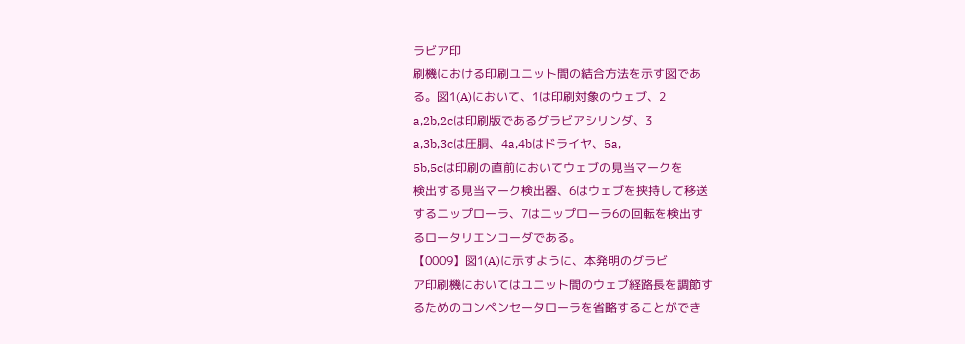ラビア印
刷機における印刷ユニット間の結合方法を示す図であ
る。図1(A)において、1は印刷対象のウェブ、2
a,2b,2cは印刷版であるグラビアシリンダ、3
a,3b,3cは圧胴、4a,4bはドライヤ、5a,
5b,5cは印刷の直前においてウェブの見当マークを
検出する見当マーク検出器、6はウェブを挟持して移送
するニップローラ、7はニップローラ6の回転を検出す
るロータリエンコーダである。
【0009】図1(A)に示すように、本発明のグラビ
ア印刷機においてはユニット間のウェブ経路長を調節す
るためのコンペンセータローラを省略することができ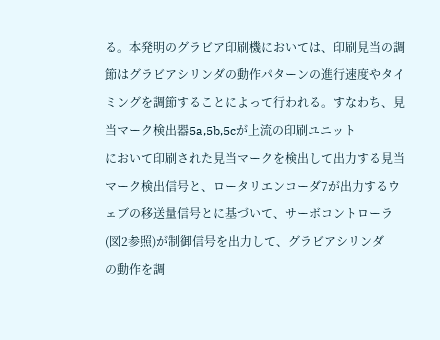る。本発明のグラビア印刷機においては、印刷見当の調
節はグラビアシリンダの動作パターンの進行速度やタイ
ミングを調節することによって行われる。すなわち、見
当マーク検出器5a,5b,5cが上流の印刷ユニット
において印刷された見当マークを検出して出力する見当
マーク検出信号と、ロータリエンコーダ7が出力するウ
ェブの移送量信号とに基づいて、サーボコントローラ
(図2参照)が制御信号を出力して、グラビアシリンダ
の動作を調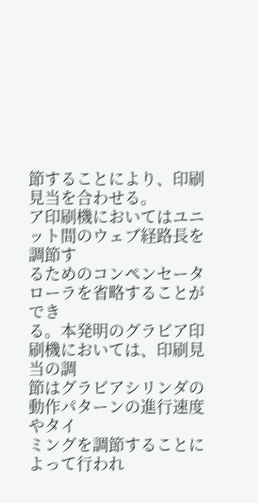節することにより、印刷見当を合わせる。
ア印刷機においてはユニット間のウェブ経路長を調節す
るためのコンペンセータローラを省略することができ
る。本発明のグラビア印刷機においては、印刷見当の調
節はグラビアシリンダの動作パターンの進行速度やタイ
ミングを調節することによって行われ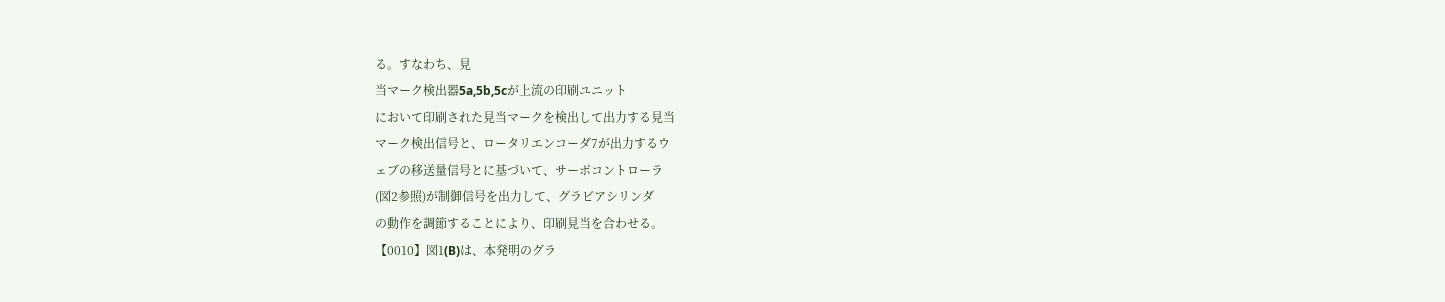る。すなわち、見
当マーク検出器5a,5b,5cが上流の印刷ユニット
において印刷された見当マークを検出して出力する見当
マーク検出信号と、ロータリエンコーダ7が出力するウ
ェブの移送量信号とに基づいて、サーボコントローラ
(図2参照)が制御信号を出力して、グラビアシリンダ
の動作を調節することにより、印刷見当を合わせる。
【0010】図1(B)は、本発明のグラ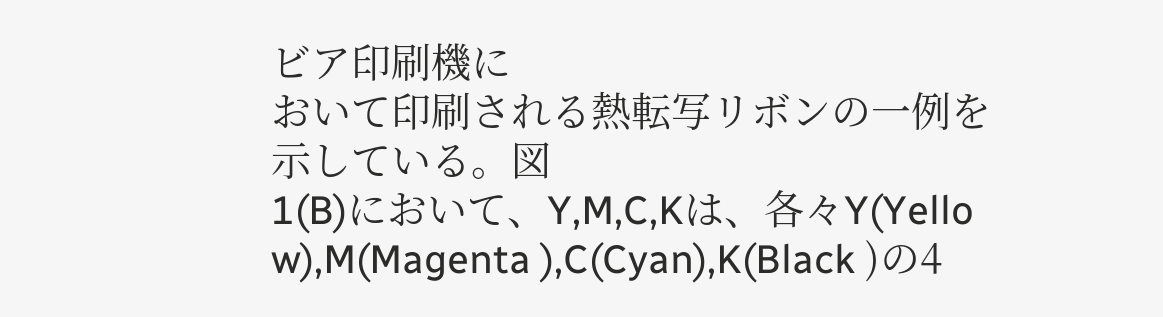ビア印刷機に
おいて印刷される熱転写リボンの一例を示している。図
1(B)において、Y,M,C,Kは、各々Y(Yello
w),M(Magenta ),C(Cyan),K(Black )の4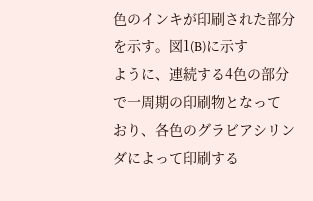色のインキが印刷された部分を示す。図1(B)に示す
ように、連続する4色の部分で一周期の印刷物となって
おり、各色のグラビアシリンダによって印刷する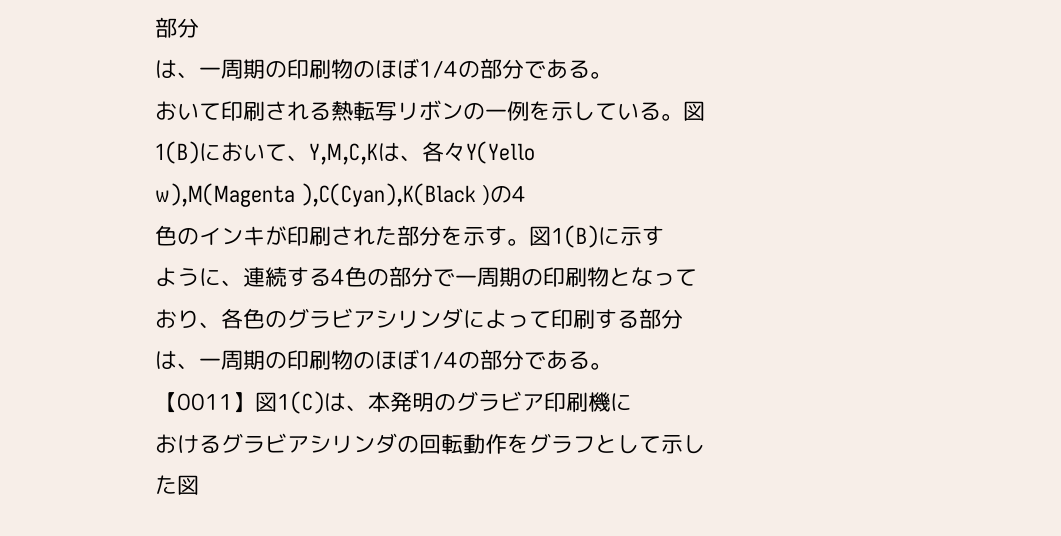部分
は、一周期の印刷物のほぼ1/4の部分である。
おいて印刷される熱転写リボンの一例を示している。図
1(B)において、Y,M,C,Kは、各々Y(Yello
w),M(Magenta ),C(Cyan),K(Black )の4
色のインキが印刷された部分を示す。図1(B)に示す
ように、連続する4色の部分で一周期の印刷物となって
おり、各色のグラビアシリンダによって印刷する部分
は、一周期の印刷物のほぼ1/4の部分である。
【0011】図1(C)は、本発明のグラビア印刷機に
おけるグラビアシリンダの回転動作をグラフとして示し
た図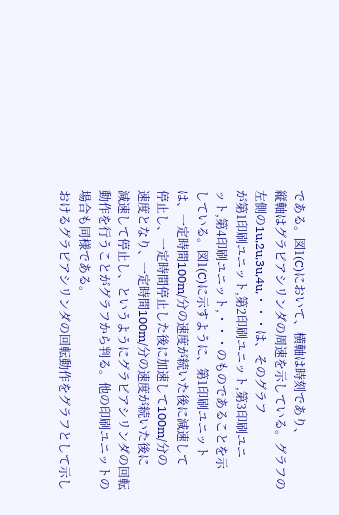である。図1(C)において、横軸は時刻であり、
縦軸はグラビアシリンダの周速を示している。グラフの
左側の1u,2u,3u,4u,・・・は、そのグラフ
が第1印刷ユニット,第2印刷ユニット,第3印刷ユニ
ット,第4印刷ユニット,・・・のものであることを示
している。図1(C)に示すように、第1印刷ユニット
は、一定時間100m/分の速度が続いた後に減速して
停止し、一定時間停止した後に加速して100m/分の
速度となり、一定時間100m/分の速度が続いた後に
減速して停止し、というようにグラビアシリンダの回転
動作を行うことがグラフから判る。他の印刷ユニットの
場合も同様である。
おけるグラビアシリンダの回転動作をグラフとして示し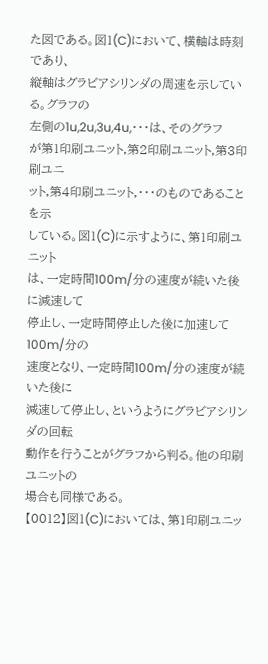た図である。図1(C)において、横軸は時刻であり、
縦軸はグラビアシリンダの周速を示している。グラフの
左側の1u,2u,3u,4u,・・・は、そのグラフ
が第1印刷ユニット,第2印刷ユニット,第3印刷ユニ
ット,第4印刷ユニット,・・・のものであることを示
している。図1(C)に示すように、第1印刷ユニット
は、一定時間100m/分の速度が続いた後に減速して
停止し、一定時間停止した後に加速して100m/分の
速度となり、一定時間100m/分の速度が続いた後に
減速して停止し、というようにグラビアシリンダの回転
動作を行うことがグラフから判る。他の印刷ユニットの
場合も同様である。
【0012】図1(C)においては、第1印刷ユニッ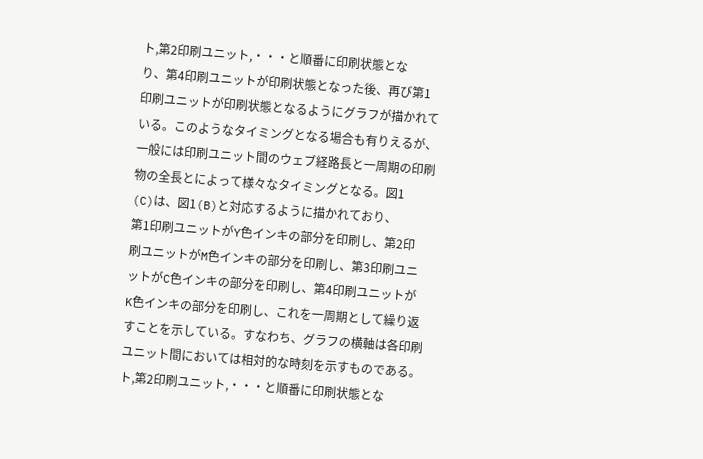ト,第2印刷ユニット,・・・と順番に印刷状態とな
り、第4印刷ユニットが印刷状態となった後、再び第1
印刷ユニットが印刷状態となるようにグラフが描かれて
いる。このようなタイミングとなる場合も有りえるが、
一般には印刷ユニット間のウェブ経路長と一周期の印刷
物の全長とによって様々なタイミングとなる。図1
(C)は、図1(B)と対応するように描かれており、
第1印刷ユニットがY色インキの部分を印刷し、第2印
刷ユニットがM色インキの部分を印刷し、第3印刷ユニ
ットがC色インキの部分を印刷し、第4印刷ユニットが
K色インキの部分を印刷し、これを一周期として繰り返
すことを示している。すなわち、グラフの横軸は各印刷
ユニット間においては相対的な時刻を示すものである。
ト,第2印刷ユニット,・・・と順番に印刷状態とな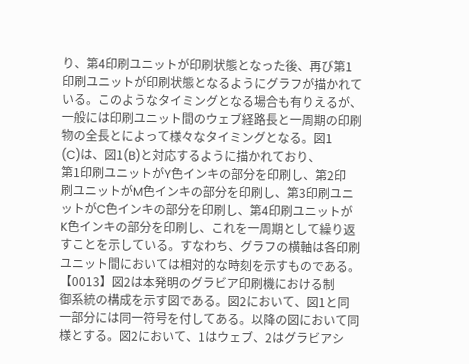り、第4印刷ユニットが印刷状態となった後、再び第1
印刷ユニットが印刷状態となるようにグラフが描かれて
いる。このようなタイミングとなる場合も有りえるが、
一般には印刷ユニット間のウェブ経路長と一周期の印刷
物の全長とによって様々なタイミングとなる。図1
(C)は、図1(B)と対応するように描かれており、
第1印刷ユニットがY色インキの部分を印刷し、第2印
刷ユニットがM色インキの部分を印刷し、第3印刷ユニ
ットがC色インキの部分を印刷し、第4印刷ユニットが
K色インキの部分を印刷し、これを一周期として繰り返
すことを示している。すなわち、グラフの横軸は各印刷
ユニット間においては相対的な時刻を示すものである。
【0013】図2は本発明のグラビア印刷機における制
御系統の構成を示す図である。図2において、図1と同
一部分には同一符号を付してある。以降の図において同
様とする。図2において、1はウェブ、2はグラビアシ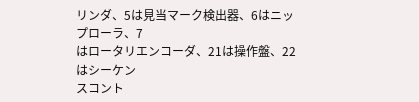リンダ、5は見当マーク検出器、6はニップローラ、7
はロータリエンコーダ、21は操作盤、22はシーケン
スコント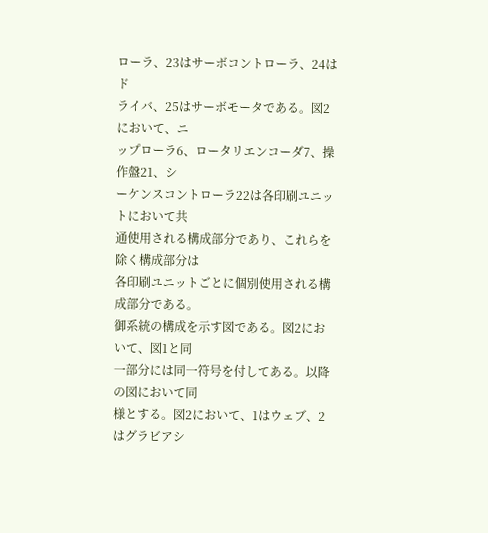ローラ、23はサーボコントローラ、24はド
ライバ、25はサーボモータである。図2において、ニ
ップローラ6、ロータリエンコーダ7、操作盤21、シ
ーケンスコントローラ22は各印刷ユニットにおいて共
通使用される構成部分であり、これらを除く構成部分は
各印刷ユニットごとに個別使用される構成部分である。
御系統の構成を示す図である。図2において、図1と同
一部分には同一符号を付してある。以降の図において同
様とする。図2において、1はウェブ、2はグラビアシ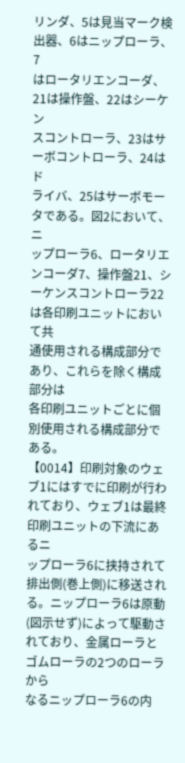リンダ、5は見当マーク検出器、6はニップローラ、7
はロータリエンコーダ、21は操作盤、22はシーケン
スコントローラ、23はサーボコントローラ、24はド
ライバ、25はサーボモータである。図2において、ニ
ップローラ6、ロータリエンコーダ7、操作盤21、シ
ーケンスコントローラ22は各印刷ユニットにおいて共
通使用される構成部分であり、これらを除く構成部分は
各印刷ユニットごとに個別使用される構成部分である。
【0014】印刷対象のウェブ1にはすでに印刷が行わ
れており、ウェブ1は最終印刷ユニットの下流にあるニ
ップローラ6に挟持されて排出側(巻上側)に移送され
る。ニップローラ6は原動(図示せず)によって駆動さ
れており、金属ローラとゴムローラの2つのローラから
なるニップローラ6の内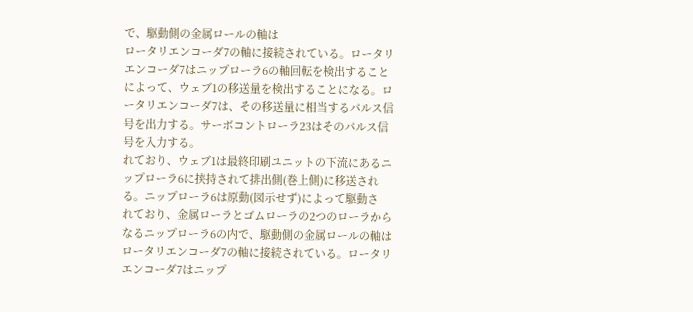で、駆動側の金属ロールの軸は
ロータリエンコーダ7の軸に接続されている。ロータリ
エンコーダ7はニップローラ6の軸回転を検出すること
によって、ウェブ1の移送量を検出することになる。ロ
ータリエンコーダ7は、その移送量に相当するパルス信
号を出力する。サーボコントローラ23はそのパルス信
号を入力する。
れており、ウェブ1は最終印刷ユニットの下流にあるニ
ップローラ6に挟持されて排出側(巻上側)に移送され
る。ニップローラ6は原動(図示せず)によって駆動さ
れており、金属ローラとゴムローラの2つのローラから
なるニップローラ6の内で、駆動側の金属ロールの軸は
ロータリエンコーダ7の軸に接続されている。ロータリ
エンコーダ7はニップ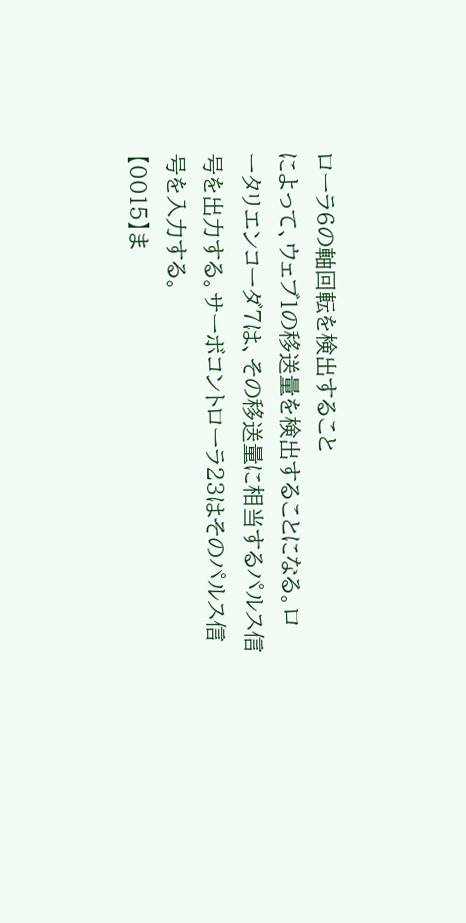ローラ6の軸回転を検出すること
によって、ウェブ1の移送量を検出することになる。ロ
ータリエンコーダ7は、その移送量に相当するパルス信
号を出力する。サーボコントローラ23はそのパルス信
号を入力する。
【0015】ま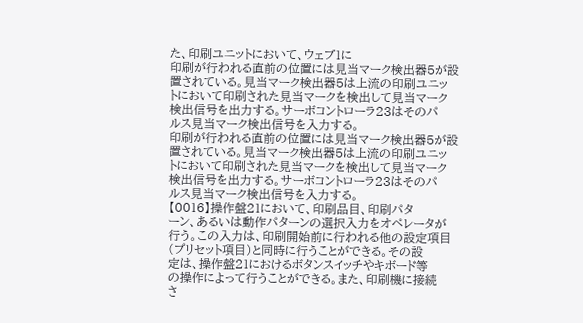た、印刷ユニットにおいて、ウェブ1に
印刷が行われる直前の位置には見当マーク検出器5が設
置されている。見当マーク検出器5は上流の印刷ユニッ
トにおいて印刷された見当マークを検出して見当マーク
検出信号を出力する。サーボコントローラ23はそのパ
ルス見当マーク検出信号を入力する。
印刷が行われる直前の位置には見当マーク検出器5が設
置されている。見当マーク検出器5は上流の印刷ユニッ
トにおいて印刷された見当マークを検出して見当マーク
検出信号を出力する。サーボコントローラ23はそのパ
ルス見当マーク検出信号を入力する。
【0016】操作盤21において、印刷品目、印刷パタ
ーン、あるいは動作パターンの選択入力をオペレータが
行う。この入力は、印刷開始前に行われる他の設定項目
(プリセット項目)と同時に行うことができる。その設
定は、操作盤21におけるボタンスイッチやキボード等
の操作によって行うことができる。また、印刷機に接続
さ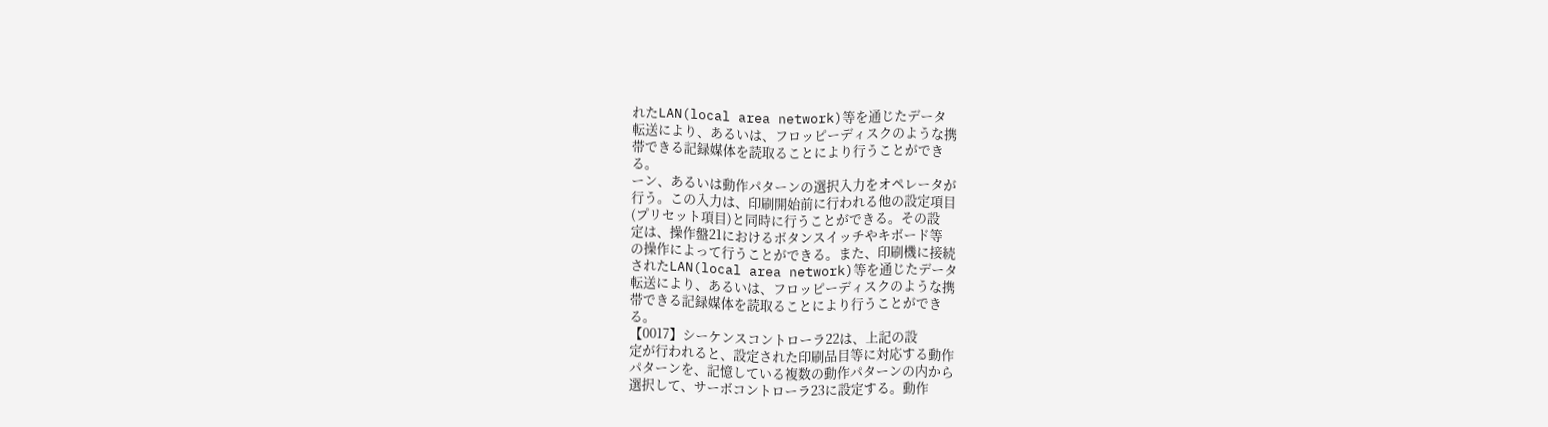れたLAN(local area network)等を通じたデータ
転送により、あるいは、フロッピーディスクのような携
帯できる記録媒体を読取ることにより行うことができ
る。
ーン、あるいは動作パターンの選択入力をオペレータが
行う。この入力は、印刷開始前に行われる他の設定項目
(プリセット項目)と同時に行うことができる。その設
定は、操作盤21におけるボタンスイッチやキボード等
の操作によって行うことができる。また、印刷機に接続
されたLAN(local area network)等を通じたデータ
転送により、あるいは、フロッピーディスクのような携
帯できる記録媒体を読取ることにより行うことができ
る。
【0017】シーケンスコントローラ22は、上記の設
定が行われると、設定された印刷品目等に対応する動作
パターンを、記憶している複数の動作パターンの内から
選択して、サーボコントローラ23に設定する。動作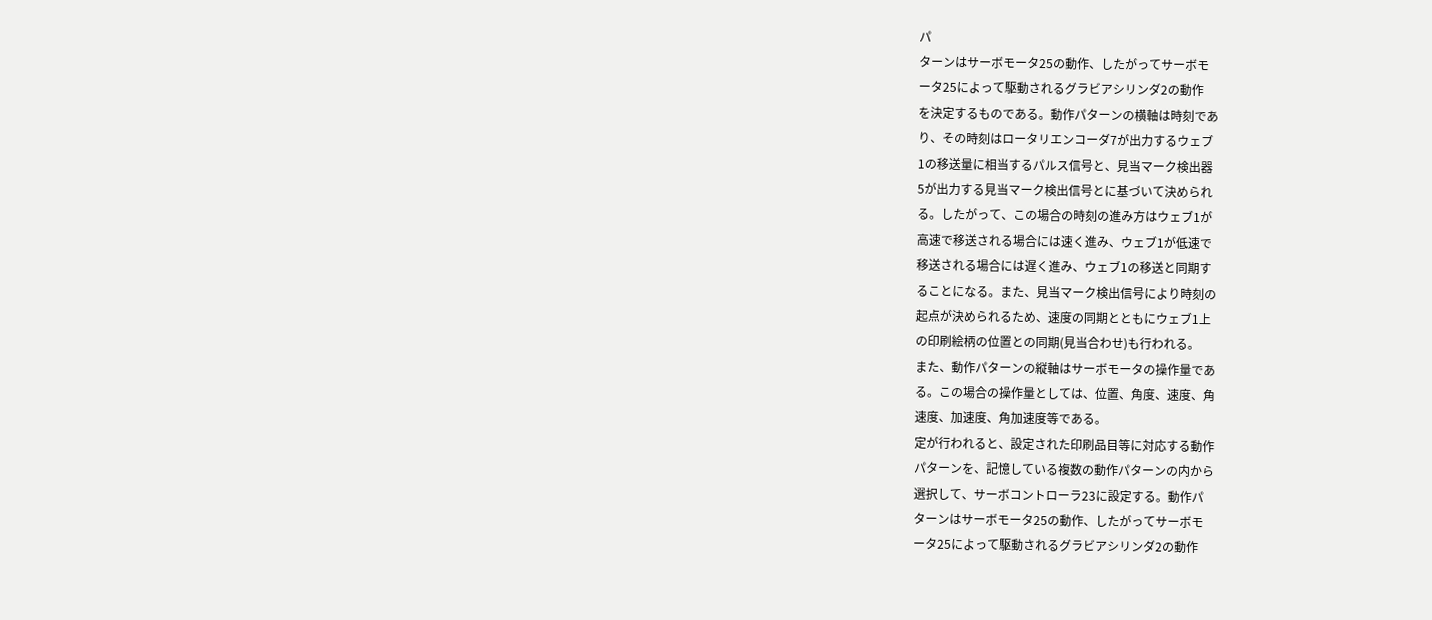パ
ターンはサーボモータ25の動作、したがってサーボモ
ータ25によって駆動されるグラビアシリンダ2の動作
を決定するものである。動作パターンの横軸は時刻であ
り、その時刻はロータリエンコーダ7が出力するウェブ
1の移送量に相当するパルス信号と、見当マーク検出器
5が出力する見当マーク検出信号とに基づいて決められ
る。したがって、この場合の時刻の進み方はウェブ1が
高速で移送される場合には速く進み、ウェブ1が低速で
移送される場合には遅く進み、ウェブ1の移送と同期す
ることになる。また、見当マーク検出信号により時刻の
起点が決められるため、速度の同期とともにウェブ1上
の印刷絵柄の位置との同期(見当合わせ)も行われる。
また、動作パターンの縦軸はサーボモータの操作量であ
る。この場合の操作量としては、位置、角度、速度、角
速度、加速度、角加速度等である。
定が行われると、設定された印刷品目等に対応する動作
パターンを、記憶している複数の動作パターンの内から
選択して、サーボコントローラ23に設定する。動作パ
ターンはサーボモータ25の動作、したがってサーボモ
ータ25によって駆動されるグラビアシリンダ2の動作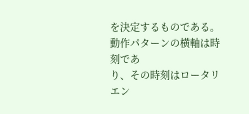を決定するものである。動作パターンの横軸は時刻であ
り、その時刻はロータリエン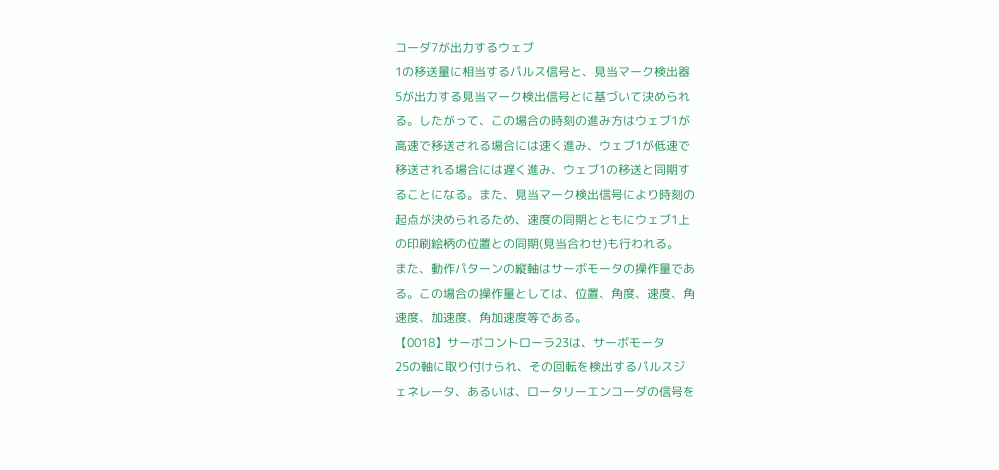コーダ7が出力するウェブ
1の移送量に相当するパルス信号と、見当マーク検出器
5が出力する見当マーク検出信号とに基づいて決められ
る。したがって、この場合の時刻の進み方はウェブ1が
高速で移送される場合には速く進み、ウェブ1が低速で
移送される場合には遅く進み、ウェブ1の移送と同期す
ることになる。また、見当マーク検出信号により時刻の
起点が決められるため、速度の同期とともにウェブ1上
の印刷絵柄の位置との同期(見当合わせ)も行われる。
また、動作パターンの縦軸はサーボモータの操作量であ
る。この場合の操作量としては、位置、角度、速度、角
速度、加速度、角加速度等である。
【0018】サーボコントローラ23は、サーボモータ
25の軸に取り付けられ、その回転を検出するパルスジ
ェネレータ、あるいは、ロータリーエンコーダの信号を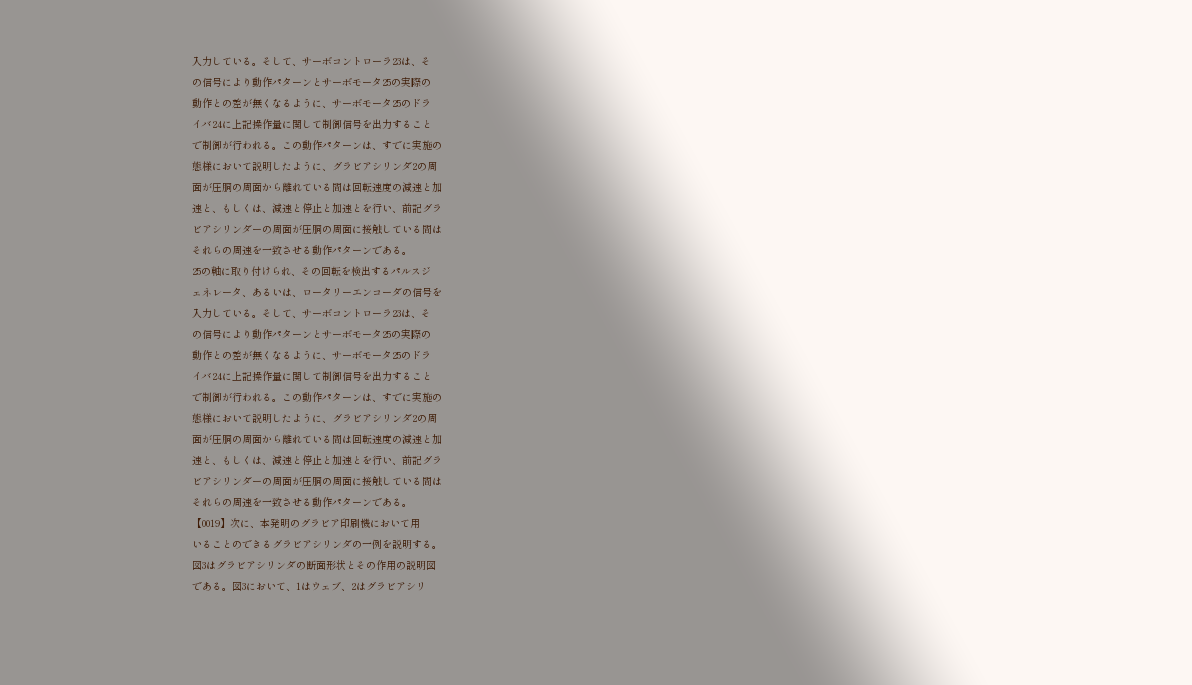入力している。そして、サーボコントローラ23は、そ
の信号により動作パターンとサーボモータ25の実際の
動作との差が無くなるように、サーボモータ25のドラ
イバ24に上記操作量に関して制御信号を出力すること
で制御が行われる。この動作パターンは、すでに実施の
態様において説明したように、グラビアシリンダ2の周
面が圧胴の周面から離れている間は回転速度の減速と加
速と、もしくは、減速と停止と加速とを行い、前記グラ
ビアシリンダーの周面が圧胴の周面に接触している間は
それらの周速を一致させる動作パターンである。
25の軸に取り付けられ、その回転を検出するパルスジ
ェネレータ、あるいは、ロータリーエンコーダの信号を
入力している。そして、サーボコントローラ23は、そ
の信号により動作パターンとサーボモータ25の実際の
動作との差が無くなるように、サーボモータ25のドラ
イバ24に上記操作量に関して制御信号を出力すること
で制御が行われる。この動作パターンは、すでに実施の
態様において説明したように、グラビアシリンダ2の周
面が圧胴の周面から離れている間は回転速度の減速と加
速と、もしくは、減速と停止と加速とを行い、前記グラ
ビアシリンダーの周面が圧胴の周面に接触している間は
それらの周速を一致させる動作パターンである。
【0019】次に、本発明のグラビア印刷機において用
いることのできるグラビアシリンダの一例を説明する。
図3はグラビアシリンダの断面形状とその作用の説明図
である。図3において、1はウェブ、2はグラビアシリ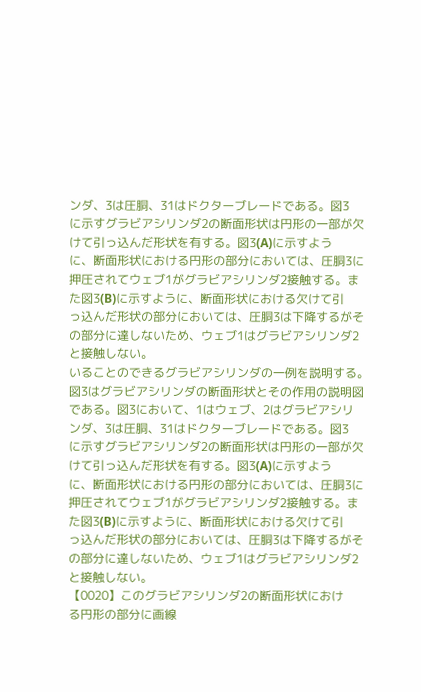ンダ、3は圧胴、31はドクターブレードである。図3
に示すグラビアシリンダ2の断面形状は円形の一部が欠
けて引っ込んだ形状を有する。図3(A)に示すよう
に、断面形状における円形の部分においては、圧胴3に
押圧されてウェブ1がグラビアシリンダ2接触する。ま
た図3(B)に示すように、断面形状における欠けて引
っ込んだ形状の部分においては、圧胴3は下降するがそ
の部分に達しないため、ウェブ1はグラビアシリンダ2
と接触しない。
いることのできるグラビアシリンダの一例を説明する。
図3はグラビアシリンダの断面形状とその作用の説明図
である。図3において、1はウェブ、2はグラビアシリ
ンダ、3は圧胴、31はドクターブレードである。図3
に示すグラビアシリンダ2の断面形状は円形の一部が欠
けて引っ込んだ形状を有する。図3(A)に示すよう
に、断面形状における円形の部分においては、圧胴3に
押圧されてウェブ1がグラビアシリンダ2接触する。ま
た図3(B)に示すように、断面形状における欠けて引
っ込んだ形状の部分においては、圧胴3は下降するがそ
の部分に達しないため、ウェブ1はグラビアシリンダ2
と接触しない。
【0020】このグラビアシリンダ2の断面形状におけ
る円形の部分に画線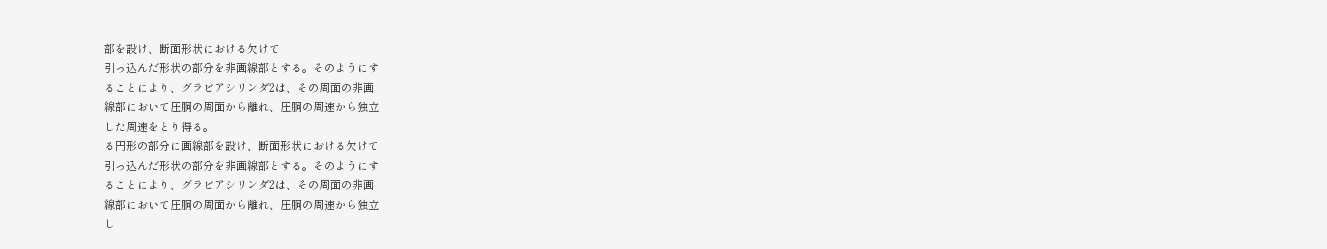部を設け、断面形状における欠けて
引っ込んだ形状の部分を非画線部とする。そのようにす
ることにより、グラビアシリンダ2は、その周面の非画
線部において圧胴の周面から離れ、圧胴の周速から独立
した周速をとり得る。
る円形の部分に画線部を設け、断面形状における欠けて
引っ込んだ形状の部分を非画線部とする。そのようにす
ることにより、グラビアシリンダ2は、その周面の非画
線部において圧胴の周面から離れ、圧胴の周速から独立
し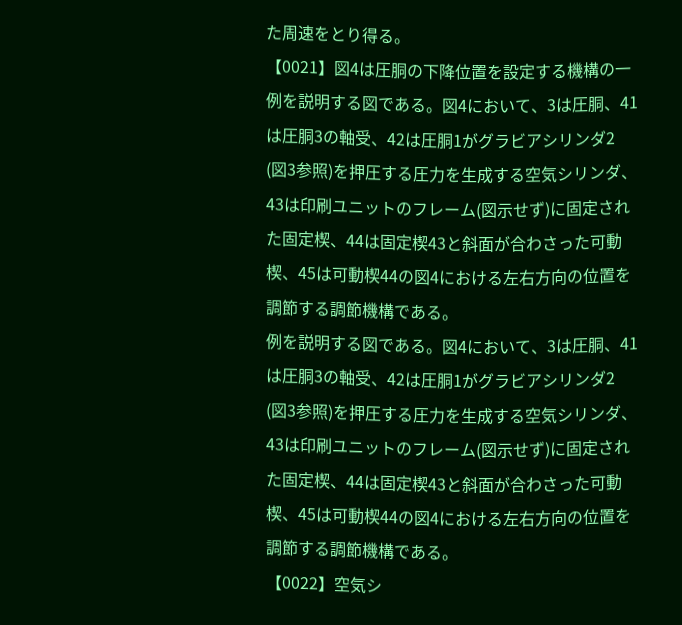た周速をとり得る。
【0021】図4は圧胴の下降位置を設定する機構の一
例を説明する図である。図4において、3は圧胴、41
は圧胴3の軸受、42は圧胴1がグラビアシリンダ2
(図3参照)を押圧する圧力を生成する空気シリンダ、
43は印刷ユニットのフレーム(図示せず)に固定され
た固定楔、44は固定楔43と斜面が合わさった可動
楔、45は可動楔44の図4における左右方向の位置を
調節する調節機構である。
例を説明する図である。図4において、3は圧胴、41
は圧胴3の軸受、42は圧胴1がグラビアシリンダ2
(図3参照)を押圧する圧力を生成する空気シリンダ、
43は印刷ユニットのフレーム(図示せず)に固定され
た固定楔、44は固定楔43と斜面が合わさった可動
楔、45は可動楔44の図4における左右方向の位置を
調節する調節機構である。
【0022】空気シ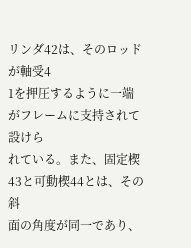リンダ42は、そのロッドが軸受4
1を押圧するように一端がフレームに支持されて設けら
れている。また、固定楔43と可動楔44とは、その斜
面の角度が同一であり、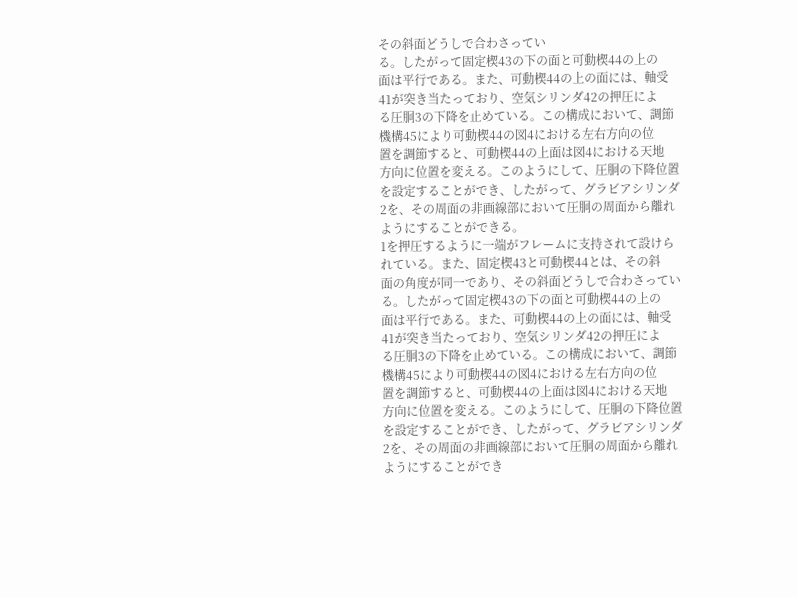その斜面どうしで合わさってい
る。したがって固定楔43の下の面と可動楔44の上の
面は平行である。また、可動楔44の上の面には、軸受
41が突き当たっており、空気シリンダ42の押圧によ
る圧胴3の下降を止めている。この構成において、調節
機構45により可動楔44の図4における左右方向の位
置を調節すると、可動楔44の上面は図4における天地
方向に位置を変える。このようにして、圧胴の下降位置
を設定することができ、したがって、グラビアシリンダ
2を、その周面の非画線部において圧胴の周面から離れ
ようにすることができる。
1を押圧するように一端がフレームに支持されて設けら
れている。また、固定楔43と可動楔44とは、その斜
面の角度が同一であり、その斜面どうしで合わさってい
る。したがって固定楔43の下の面と可動楔44の上の
面は平行である。また、可動楔44の上の面には、軸受
41が突き当たっており、空気シリンダ42の押圧によ
る圧胴3の下降を止めている。この構成において、調節
機構45により可動楔44の図4における左右方向の位
置を調節すると、可動楔44の上面は図4における天地
方向に位置を変える。このようにして、圧胴の下降位置
を設定することができ、したがって、グラビアシリンダ
2を、その周面の非画線部において圧胴の周面から離れ
ようにすることができ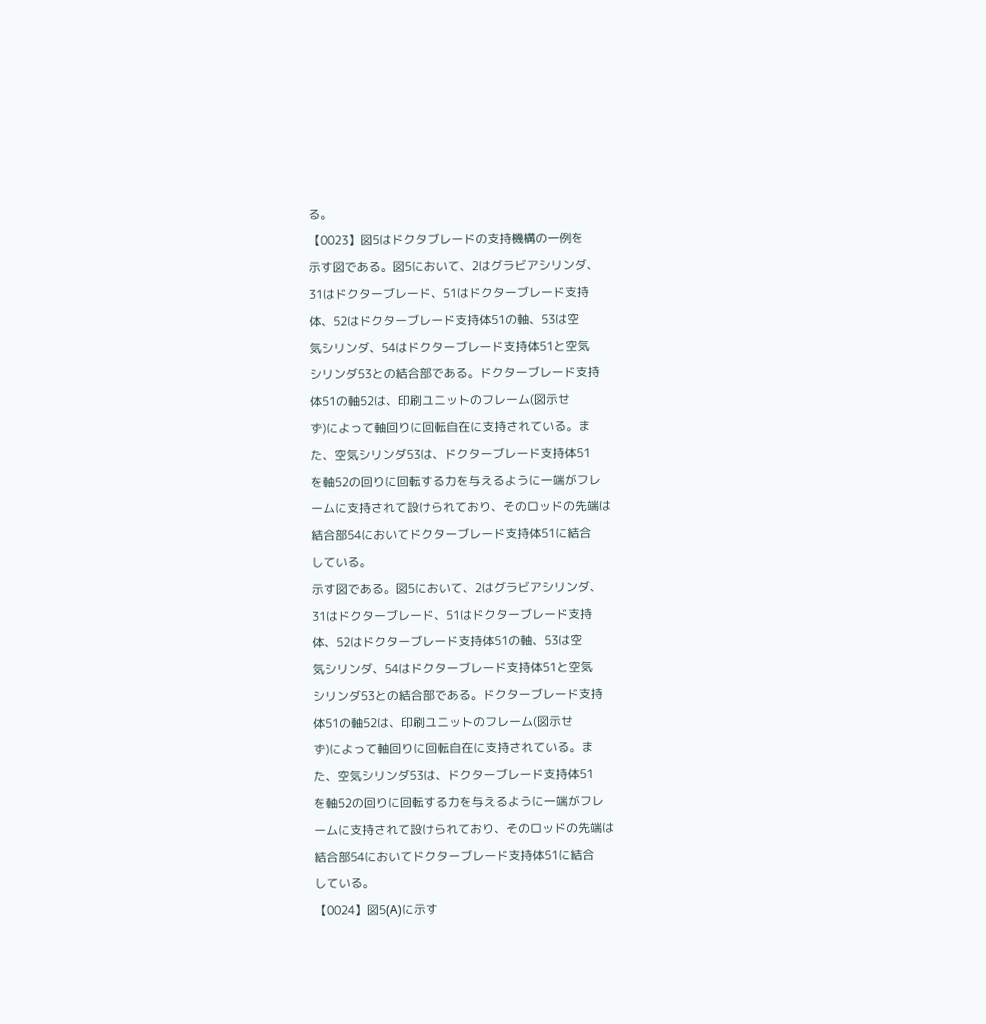る。
【0023】図5はドクタブレードの支持機構の一例を
示す図である。図5において、2はグラビアシリンダ、
31はドクターブレード、51はドクターブレード支持
体、52はドクターブレード支持体51の軸、53は空
気シリンダ、54はドクターブレード支持体51と空気
シリンダ53との結合部である。ドクターブレード支持
体51の軸52は、印刷ユニットのフレーム(図示せ
ず)によって軸回りに回転自在に支持されている。ま
た、空気シリンダ53は、ドクターブレード支持体51
を軸52の回りに回転する力を与えるように一端がフレ
ームに支持されて設けられており、そのロッドの先端は
結合部54においてドクターブレード支持体51に結合
している。
示す図である。図5において、2はグラビアシリンダ、
31はドクターブレード、51はドクターブレード支持
体、52はドクターブレード支持体51の軸、53は空
気シリンダ、54はドクターブレード支持体51と空気
シリンダ53との結合部である。ドクターブレード支持
体51の軸52は、印刷ユニットのフレーム(図示せ
ず)によって軸回りに回転自在に支持されている。ま
た、空気シリンダ53は、ドクターブレード支持体51
を軸52の回りに回転する力を与えるように一端がフレ
ームに支持されて設けられており、そのロッドの先端は
結合部54においてドクターブレード支持体51に結合
している。
【0024】図5(A)に示す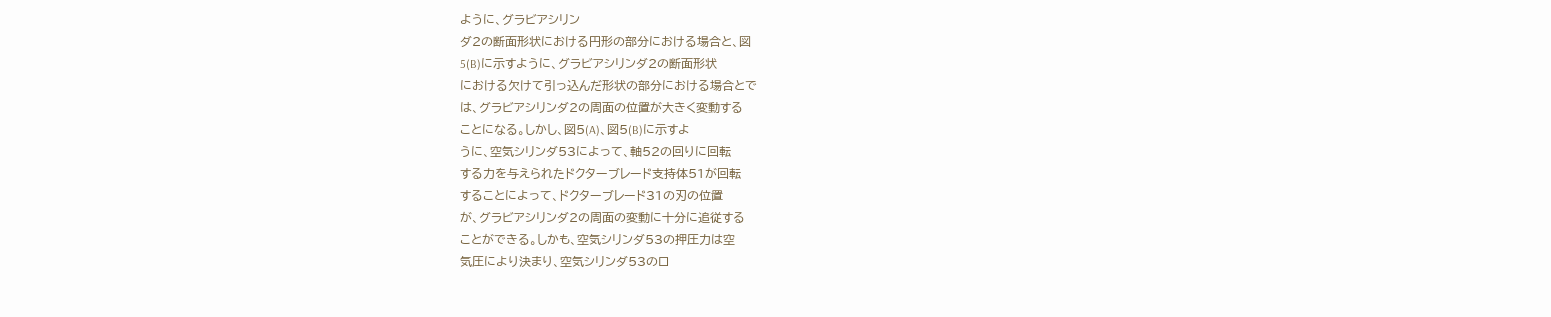ように、グラビアシリン
ダ2の断面形状における円形の部分における場合と、図
5(B)に示すように、グラビアシリンダ2の断面形状
における欠けて引っ込んだ形状の部分における場合とで
は、グラビアシリンダ2の周面の位置が大きく変動する
ことになる。しかし、図5(A)、図5(B)に示すよ
うに、空気シリンダ53によって、軸52の回りに回転
する力を与えられたドクターブレード支持体51が回転
することによって、ドクターブレード31の刃の位置
が、グラビアシリンダ2の周面の変動に十分に追従する
ことができる。しかも、空気シリンダ53の押圧力は空
気圧により決まり、空気シリンダ53のロ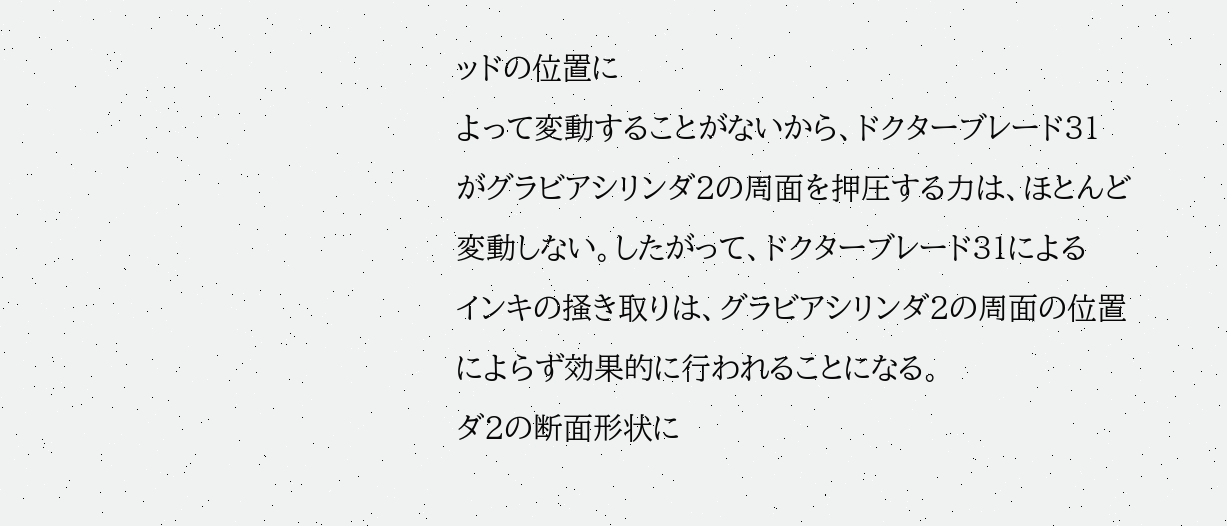ッドの位置に
よって変動することがないから、ドクターブレード31
がグラビアシリンダ2の周面を押圧する力は、ほとんど
変動しない。したがって、ドクターブレード31による
インキの掻き取りは、グラビアシリンダ2の周面の位置
によらず効果的に行われることになる。
ダ2の断面形状に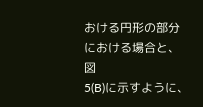おける円形の部分における場合と、図
5(B)に示すように、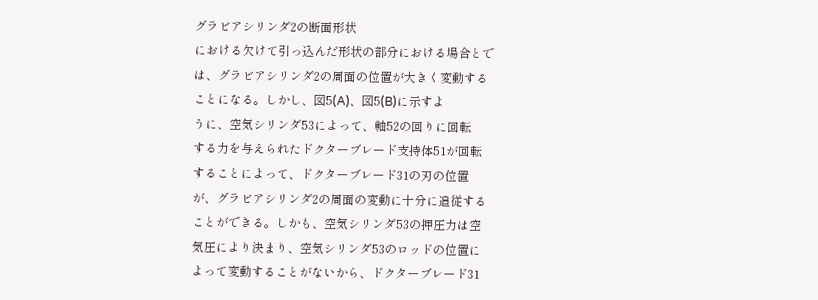グラビアシリンダ2の断面形状
における欠けて引っ込んだ形状の部分における場合とで
は、グラビアシリンダ2の周面の位置が大きく変動する
ことになる。しかし、図5(A)、図5(B)に示すよ
うに、空気シリンダ53によって、軸52の回りに回転
する力を与えられたドクターブレード支持体51が回転
することによって、ドクターブレード31の刃の位置
が、グラビアシリンダ2の周面の変動に十分に追従する
ことができる。しかも、空気シリンダ53の押圧力は空
気圧により決まり、空気シリンダ53のロッドの位置に
よって変動することがないから、ドクターブレード31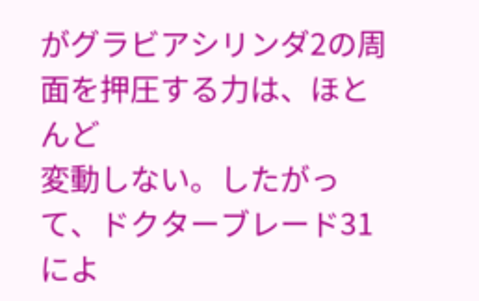がグラビアシリンダ2の周面を押圧する力は、ほとんど
変動しない。したがって、ドクターブレード31によ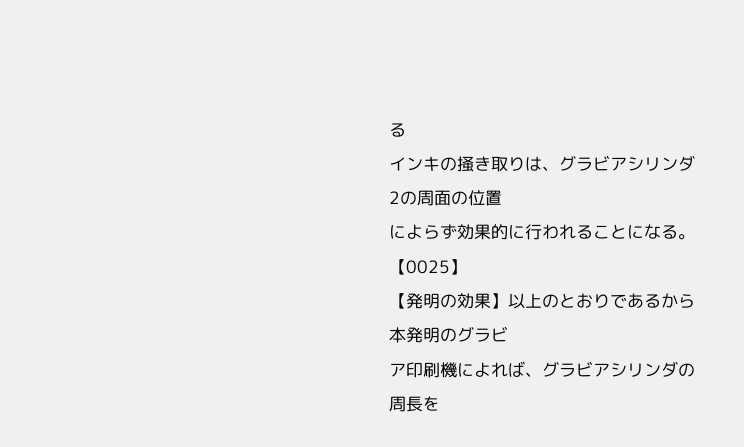る
インキの掻き取りは、グラビアシリンダ2の周面の位置
によらず効果的に行われることになる。
【0025】
【発明の効果】以上のとおりであるから本発明のグラビ
ア印刷機によれば、グラビアシリンダの周長を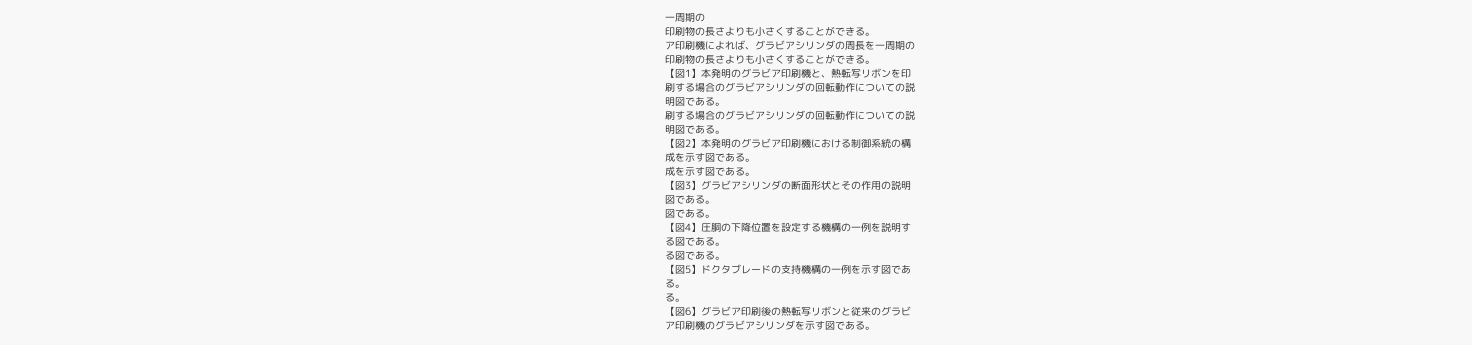一周期の
印刷物の長さよりも小さくすることができる。
ア印刷機によれば、グラビアシリンダの周長を一周期の
印刷物の長さよりも小さくすることができる。
【図1】本発明のグラビア印刷機と、熱転写リボンを印
刷する場合のグラビアシリンダの回転動作についての説
明図である。
刷する場合のグラビアシリンダの回転動作についての説
明図である。
【図2】本発明のグラビア印刷機における制御系統の構
成を示す図である。
成を示す図である。
【図3】グラビアシリンダの断面形状とその作用の説明
図である。
図である。
【図4】圧胴の下降位置を設定する機構の一例を説明す
る図である。
る図である。
【図5】ドクタブレードの支持機構の一例を示す図であ
る。
る。
【図6】グラビア印刷後の熱転写リボンと従来のグラビ
ア印刷機のグラビアシリンダを示す図である。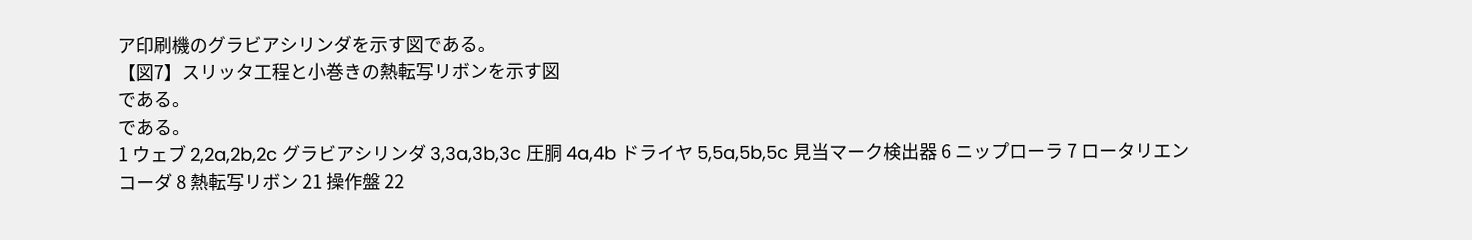ア印刷機のグラビアシリンダを示す図である。
【図7】スリッタ工程と小巻きの熱転写リボンを示す図
である。
である。
1 ウェブ 2,2a,2b,2c グラビアシリンダ 3,3a,3b,3c 圧胴 4a,4b ドライヤ 5,5a,5b,5c 見当マーク検出器 6 ニップローラ 7 ロータリエンコーダ 8 熱転写リボン 21 操作盤 22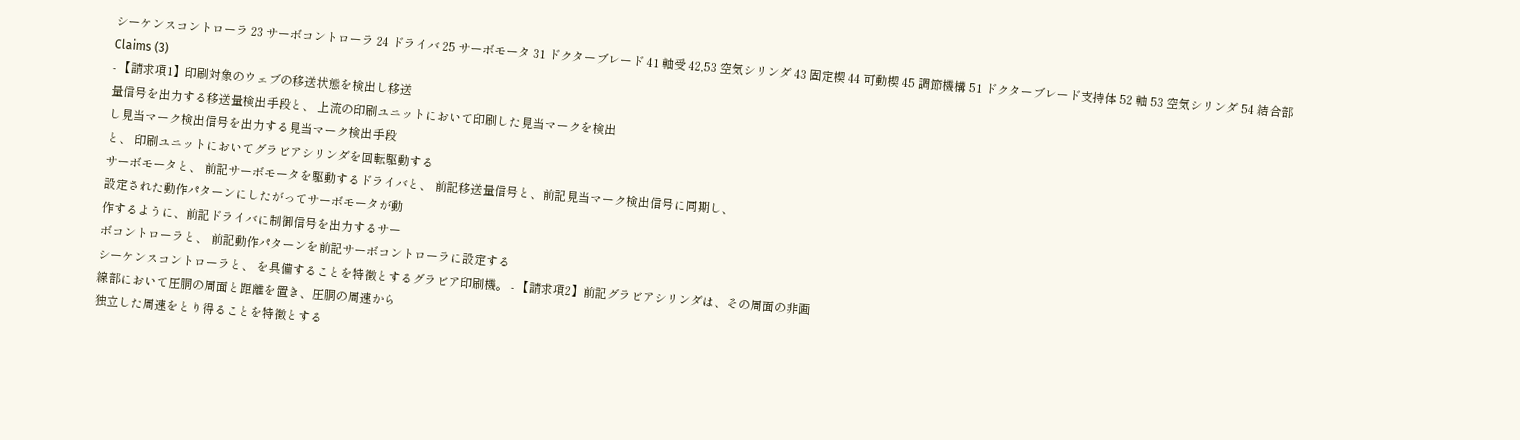シーケンスコントローラ 23 サーボコントローラ 24 ドライバ 25 サーボモータ 31 ドクターブレード 41 軸受 42,53 空気シリンダ 43 固定楔 44 可動楔 45 調節機構 51 ドクターブレード支持体 52 軸 53 空気シリンダ 54 結合部
Claims (3)
- 【請求項1】印刷対象のウェブの移送状態を検出し移送
量信号を出力する移送量検出手段と、 上流の印刷ユニットにおいて印刷した見当マークを検出
し見当マーク検出信号を出力する見当マーク検出手段
と、 印刷ユニットにおいてグラビアシリンダを回転駆動する
サーボモータと、 前記サーボモータを駆動するドライバと、 前記移送量信号と、前記見当マーク検出信号に同期し、
設定された動作パターンにしたがってサーボモータが動
作するように、前記ドライバに制御信号を出力するサー
ボコントローラと、 前記動作パターンを前記サーボコントローラに設定する
シーケンスコントローラと、 を具備することを特徴とするグラビア印刷機。 - 【請求項2】前記グラビアシリンダは、その周面の非画
線部において圧胴の周面と距離を置き、圧胴の周速から
独立した周速をとり得ることを特徴とする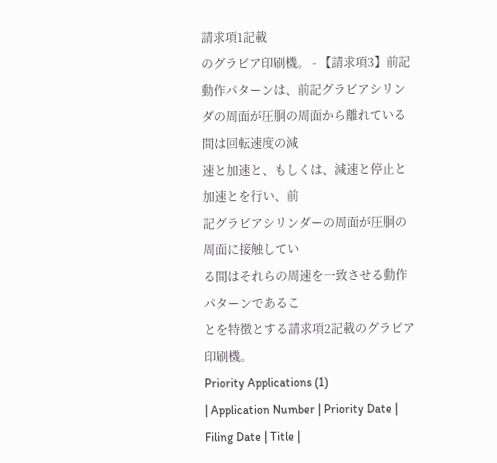請求項1記載
のグラビア印刷機。 - 【請求項3】前記動作パターンは、前記グラビアシリン
ダの周面が圧胴の周面から離れている間は回転速度の減
速と加速と、もしくは、減速と停止と加速とを行い、前
記グラビアシリンダーの周面が圧胴の周面に接触してい
る間はそれらの周速を一致させる動作パターンであるこ
とを特徴とする請求項2記載のグラビア印刷機。
Priority Applications (1)
| Application Number | Priority Date | Filing Date | Title |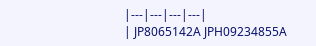|---|---|---|---|
| JP8065142A JPH09234855A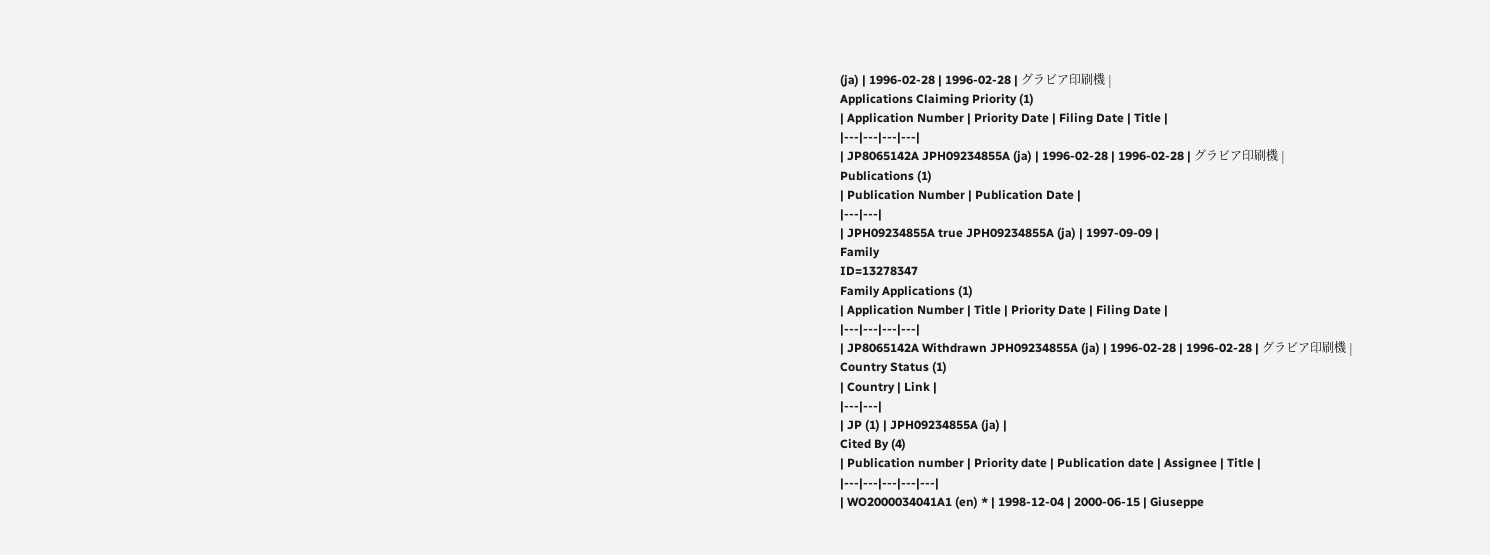(ja) | 1996-02-28 | 1996-02-28 | グラビア印刷機 |
Applications Claiming Priority (1)
| Application Number | Priority Date | Filing Date | Title |
|---|---|---|---|
| JP8065142A JPH09234855A (ja) | 1996-02-28 | 1996-02-28 | グラビア印刷機 |
Publications (1)
| Publication Number | Publication Date |
|---|---|
| JPH09234855A true JPH09234855A (ja) | 1997-09-09 |
Family
ID=13278347
Family Applications (1)
| Application Number | Title | Priority Date | Filing Date |
|---|---|---|---|
| JP8065142A Withdrawn JPH09234855A (ja) | 1996-02-28 | 1996-02-28 | グラビア印刷機 |
Country Status (1)
| Country | Link |
|---|---|
| JP (1) | JPH09234855A (ja) |
Cited By (4)
| Publication number | Priority date | Publication date | Assignee | Title |
|---|---|---|---|---|
| WO2000034041A1 (en) * | 1998-12-04 | 2000-06-15 | Giuseppe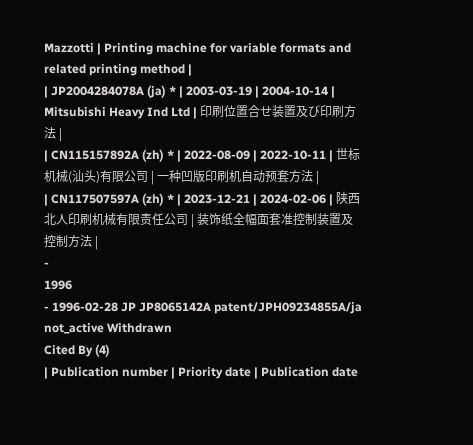Mazzotti | Printing machine for variable formats and related printing method |
| JP2004284078A (ja) * | 2003-03-19 | 2004-10-14 | Mitsubishi Heavy Ind Ltd | 印刷位置合せ装置及び印刷方法 |
| CN115157892A (zh) * | 2022-08-09 | 2022-10-11 | 世标机械(汕头)有限公司 | 一种凹版印刷机自动预套方法 |
| CN117507597A (zh) * | 2023-12-21 | 2024-02-06 | 陕西北人印刷机械有限责任公司 | 装饰纸全幅面套准控制装置及控制方法 |
-
1996
- 1996-02-28 JP JP8065142A patent/JPH09234855A/ja not_active Withdrawn
Cited By (4)
| Publication number | Priority date | Publication date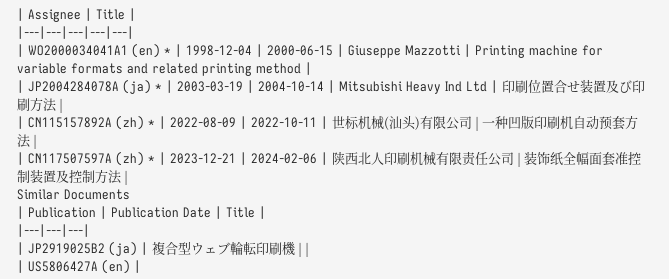| Assignee | Title |
|---|---|---|---|---|
| WO2000034041A1 (en) * | 1998-12-04 | 2000-06-15 | Giuseppe Mazzotti | Printing machine for variable formats and related printing method |
| JP2004284078A (ja) * | 2003-03-19 | 2004-10-14 | Mitsubishi Heavy Ind Ltd | 印刷位置合せ装置及び印刷方法 |
| CN115157892A (zh) * | 2022-08-09 | 2022-10-11 | 世标机械(汕头)有限公司 | 一种凹版印刷机自动预套方法 |
| CN117507597A (zh) * | 2023-12-21 | 2024-02-06 | 陕西北人印刷机械有限责任公司 | 装饰纸全幅面套准控制装置及控制方法 |
Similar Documents
| Publication | Publication Date | Title |
|---|---|---|
| JP2919025B2 (ja) | 複合型ウェブ輪転印刷機 | |
| US5806427A (en) |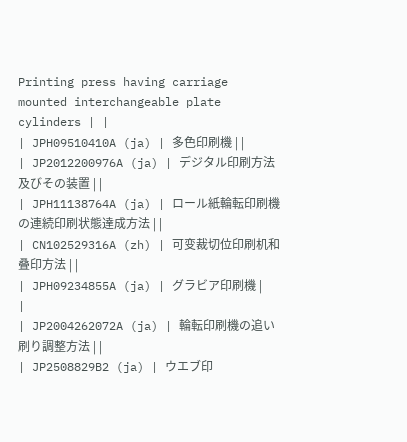Printing press having carriage mounted interchangeable plate cylinders | |
| JPH09510410A (ja) | 多色印刷機 | |
| JP2012200976A (ja) | デジタル印刷方法及びその装置 | |
| JPH11138764A (ja) | ロール紙輪転印刷機の連続印刷状態達成方法 | |
| CN102529316A (zh) | 可变裁切位印刷机和叠印方法 | |
| JPH09234855A (ja) | グラビア印刷機 | |
| JP2004262072A (ja) | 輪転印刷機の追い刷り調整方法 | |
| JP2508829B2 (ja) | ウエブ印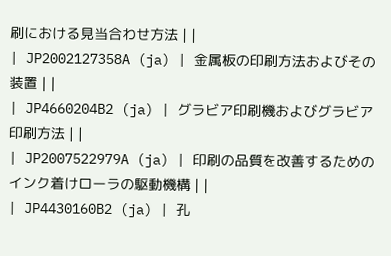刷における見当合わせ方法 | |
| JP2002127358A (ja) | 金属板の印刷方法およびその装置 | |
| JP4660204B2 (ja) | グラビア印刷機およびグラビア印刷方法 | |
| JP2007522979A (ja) | 印刷の品質を改善するためのインク着けローラの駆動機構 | |
| JP4430160B2 (ja) | 孔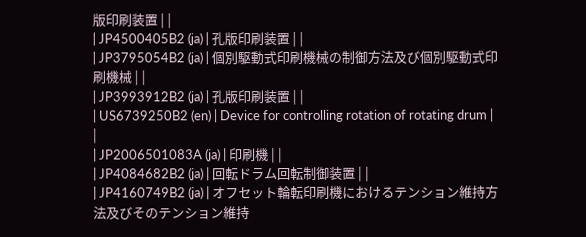版印刷装置 | |
| JP4500405B2 (ja) | 孔版印刷装置 | |
| JP3795054B2 (ja) | 個別駆動式印刷機械の制御方法及び個別駆動式印刷機械 | |
| JP3993912B2 (ja) | 孔版印刷装置 | |
| US6739250B2 (en) | Device for controlling rotation of rotating drum | |
| JP2006501083A (ja) | 印刷機 | |
| JP4084682B2 (ja) | 回転ドラム回転制御装置 | |
| JP4160749B2 (ja) | オフセット輪転印刷機におけるテンション維持方法及びそのテンション維持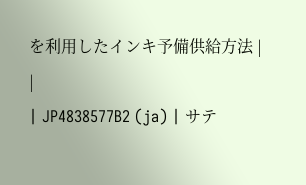を利用したインキ予備供給方法 | |
| JP4838577B2 (ja) | サテ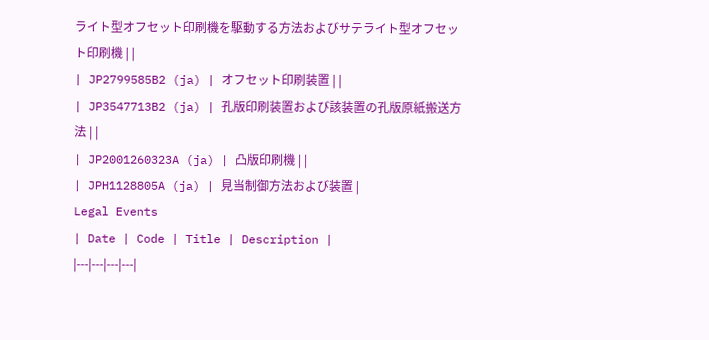ライト型オフセット印刷機を駆動する方法およびサテライト型オフセット印刷機 | |
| JP2799585B2 (ja) | オフセット印刷装置 | |
| JP3547713B2 (ja) | 孔版印刷装置および該装置の孔版原紙搬送方法 | |
| JP2001260323A (ja) | 凸版印刷機 | |
| JPH1128805A (ja) | 見当制御方法および装置 |
Legal Events
| Date | Code | Title | Description |
|---|---|---|---|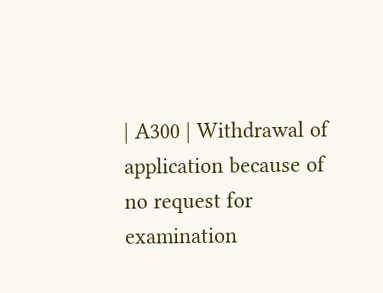| A300 | Withdrawal of application because of no request for examination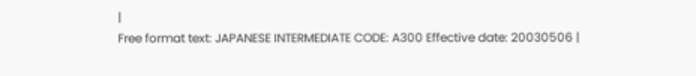|
Free format text: JAPANESE INTERMEDIATE CODE: A300 Effective date: 20030506 |